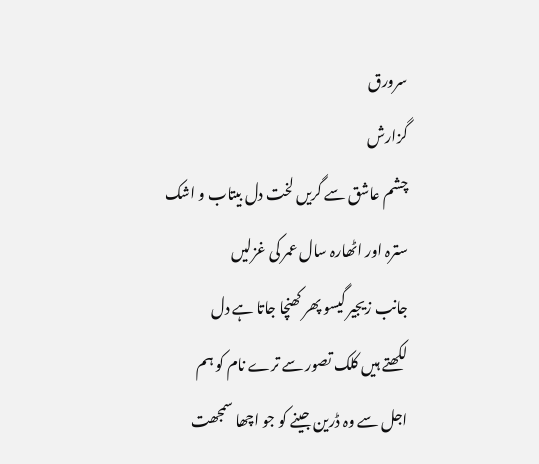سرورق
گزارش
چشم عاشق سے گریں لخت دل بیتاب و اشک
سترہ اور اٹھارہ سال عمر کی غزلیں
جانب زیجیر گیسو پھر کھنچا جاتا ہے دل
لکھتے ہیں کلک تصور سے ترے نام کو ہم
اجل سے وہ ڈرین جینے کو جو اچھا سمجھت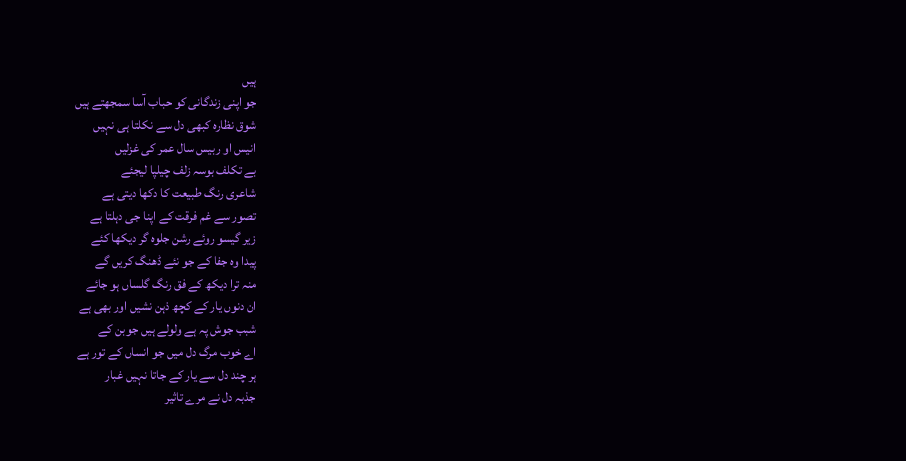ہیں
جو اپنی زندگانی کو حباب آسا سمجھتے ہیں
شوق نظارہ کبھی دل سے نکلتا ہی نہیں
انیس او ربیس سال عمر کی غزلیں
بے تکلف بوسہ زلف چیلپا لیجئے
شاعری رنگ طبیعت کا دکھا دیتی ہے
تصور سے غم فرقت کے اپنا جی دہلتا ہے
زیر گیسو روئے رشن جلوہ گر دیکھا کئے
پیدا وہ جفا کے جو نئے ڈھنگ کریں گے
منہ ترا دیکھ کے فق رنگ گلساں ہو جائے
ان دنوں یار کے کچھ ذہن نشیں اور بھی ہے
شبب جوش پہ ہے ولولے ہیں جوبن کے
اے خوب مرگ دل میں جو انساں کے تور ہے
ہر چند دل سے یار کے جاتا نہیں غبار
جذبہ دل نے مرے تاثیر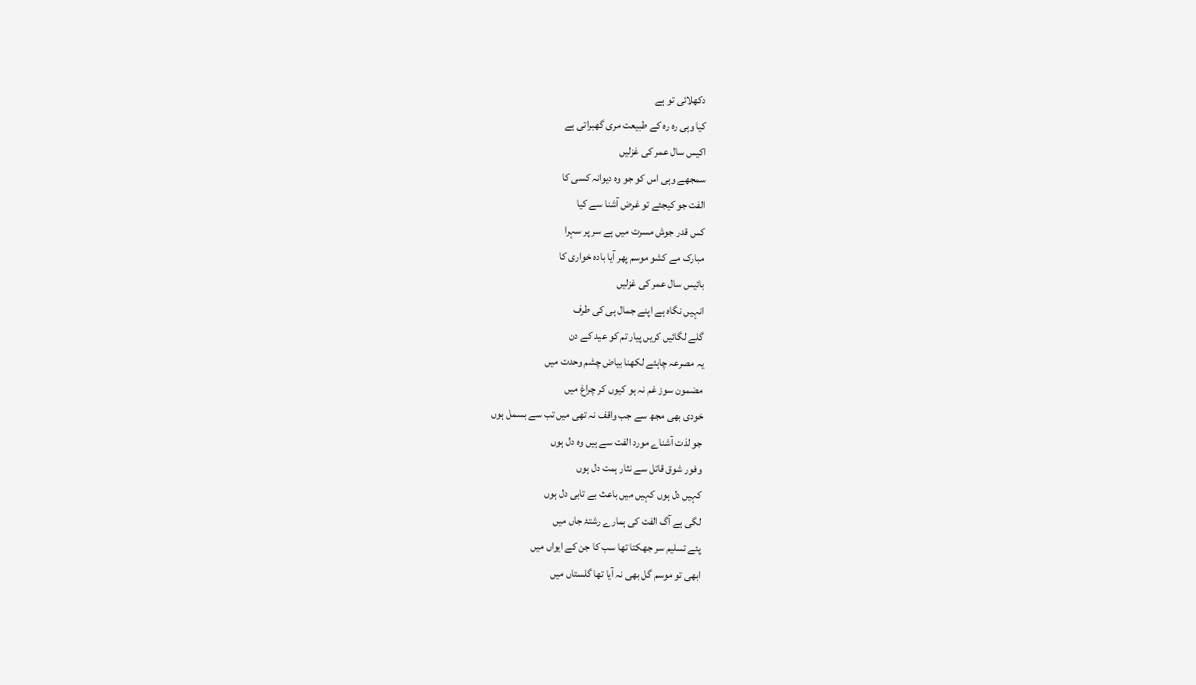دکھلائی تو ہے
کیا وہی رہ رہ کے طبیعت مری گھبراتی ہے
اکیس سال عمر کی غزلیں
سمجھے وہی اس کو جو وہ دیوانہ کسی کا
الفت جو کیجئے تو غرض آشنا سے کیا
کس قدر جوش مسرت میں ہے سر پر سہرا
مبارک مے کشو موسم پھر آیا بادہ خواری کا
بائیس سال عمر کی غزلیں
انہیں نگاہ ہے اپنے جمال ہی کی طرف
گلے لگائیں کریں پیار تم کو عید کے دن
یہ مصرعہ چاہئے لکھنا بیاض چشم وحدت میں
مضمون سوز غم نہ ہو کیوں کر چراغ میں
خودی بھی مجھ سے جب واقف نہ تھی میں تب سے بسمل ہوں
جو لذت آشناے مورد الفت سے ہیں وہ دل ہوں
وفور شوق قاتل سے نثار ہمت دل ہوں
کہیں دل ہوں کہیں میں باعث بے تابی دل ہوں
لگی ہے آگ الفت کی ہمارے رشتۂ جاں میں
پئے تسلیم سر جھکتا تھا سب کا جن کے ایواں میں
ابھی تو موسم گل بھی نہ آیا تھا گلستاں میں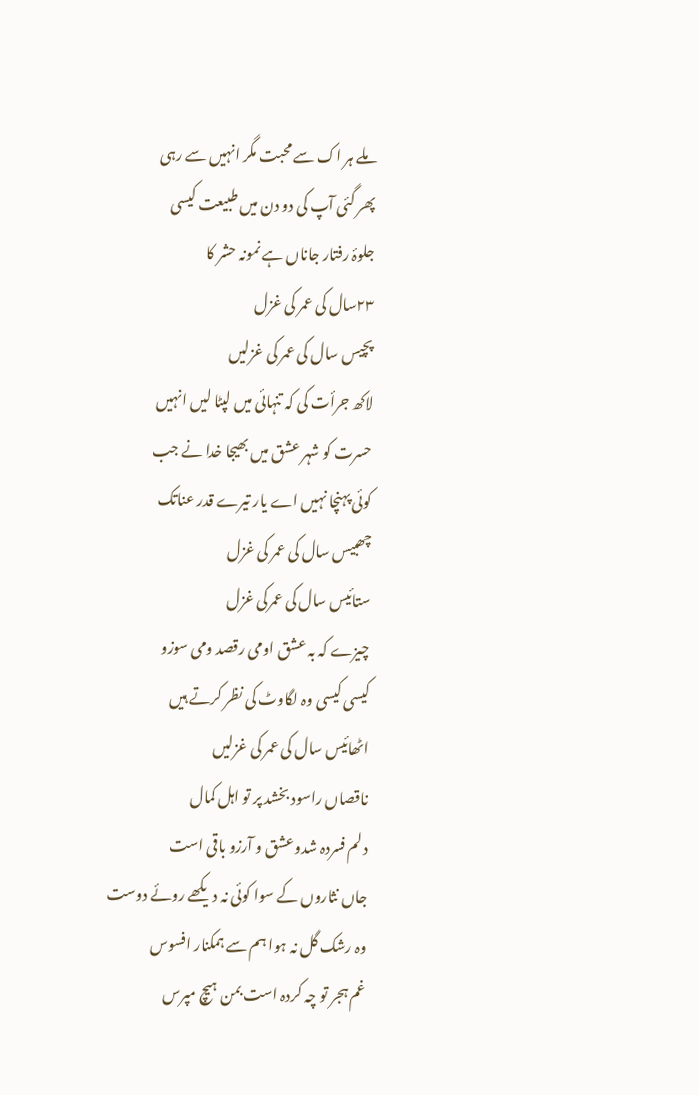ملے ہر اک سے محبت مگر انہیں سے رہی
پھر گئی آپ کی دو دن میں طبیعت کیسی
جلوۂ رفتار جاناں ہے نمونہ حشر کا
۲۳سال کی عمر کی غزل
پچیس سال کی عمر کی غزلیں
لاکھ جرأت کی کہ تنہائی میں لپٹا لیں انہیں
حسرت کو شہر عشق میں بھیجا خدا نے جب
کوئی پہنچا نہیں اے یار تیرے قدر عناتک
چھبیس سال کی عمر کی غزل
ستائیس سال کی عمرکی غزل
چیزے کہ بہ عشق اومی رقصد ومی سوزو
کیسی کیسی وہ لگاوٹ کی نظر کرتے ہیں
اٹھائیس سال کی عمر کی غزلیں
ناقصاں راسود بخشد پر تو اہل کمال
دلم فسردہ شدوعشق و آرزو باقی است
جاں نثاروں کے سوا کوئی نہ دیکھے روئے دوست
وہ رشک گل نہ ہوا ہم سے ہمکنار افسوس
غم ہجر تو چہ کردہ است بمن ہیچ مپرس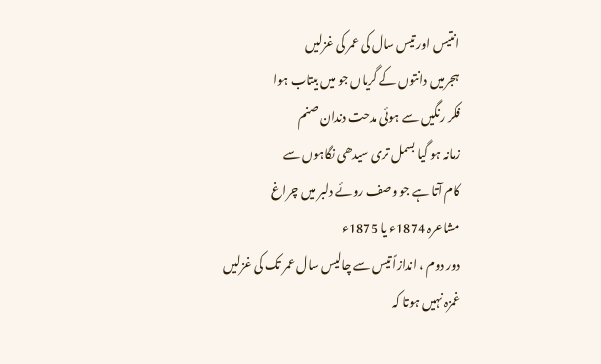انتیس اور تیس سال کی عمر کی غزلیں
ہجرمیں دانتوں کے گریاں جو میں بیتاب ہوا
فکر رنگیں سے ہوئی مدحت دندان صنم
زمانہ ہو گیا بسمل تری سیدھی نگاہوں سے
کام آتا ہے جو وصف روئے دلبر میں چراغ
مشاعرہ 1874ء یا 1875ء
دور دوم ، اندازاً تیس سے چالیس سال عمر تک کی غزلیں
غمزہ نہیں ہوتا کہ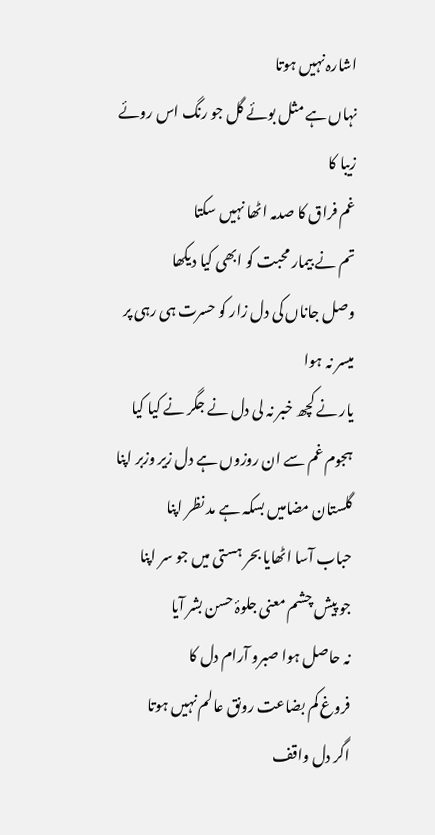اشارہ نہیں ہوتا
نہاں ہے مثل بوئے گل جو رنگ اس روئے زیبا کا
غم فراق کا صدمہ اٹھا نہیں سکتا
تم نے بیمار محبت کو ابھی کیا دیکھا
وصل جاناں کی دل زار کو حسرت ہی رہی پر میسر نہ ہوا
یار نے کچھ خبر نہ لی دل نے جگر نے کیا کیا
ہجوم غم سے ان روزوں ہے دل زیر وزبر اپنا
گلستان مضامیں بسکہ ہے مد نظر اپنا
حباب آسا اٹھایا بحر ہستی میں جو سر اپنا
جو پیش چشم معنی جلوۂ حسن بشر آیا
نہ حاصل ہوا صبرو آرام دل کا
فروغ کم بضاعت رونق عالم نہیں ہوتا
اگر دل واقف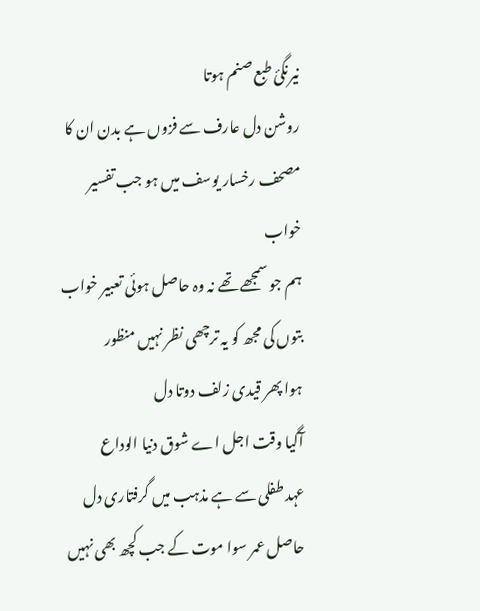نیرنگیٔ طبع صنم ہوتا
روشن دل عارف سے فزوں ہے بدن ان کا
مصحف رخسار یوسف میں ہو جب تفسیر خواب
ہم جو سمجھے تھے نہ وہ حاصل ہوئی تعبیر خواب
بتوں کی مجھ کو یہ ترچھی نظر نہیں منظور
ہوا پھر قیدی زلف دوتا دل
آگیا وقت اجل اے شوق دنیا الوداع
عہد طفلی سے ہے مذہب میں گرفتاری دل
حاصل عمر سوا موت کے جب کچھ بھی نہیں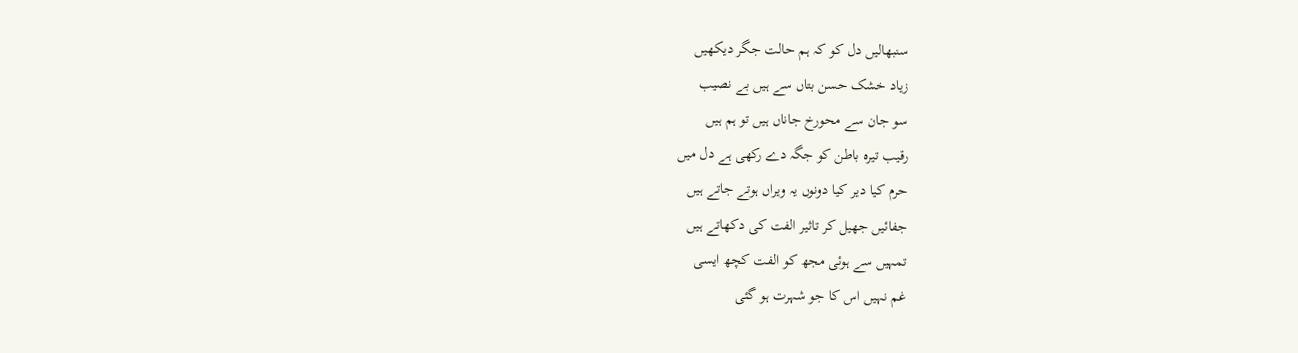سنبھالیں دل کو کہ ہم حالت جگر دیکھیں
زیاد خشک حسن بتاں سے ہیں بے نصیب
سو جان سے محورخ جاناں ہیں تو ہم ہیں
رقیب تیرہ باطن کو جگہ دے رکھی ہے دل میں
حرم کیا دیر کیا دونوں یہ ویراں ہوتے جاتے ہیں
جفائیں جھیل کر تاثیر الفت کی دکھاتے ہیں
تمہیں سے ہوئی مجھ کو الفت کچھ ایسی
غم نہیں اس کا جو شہرت ہو گئی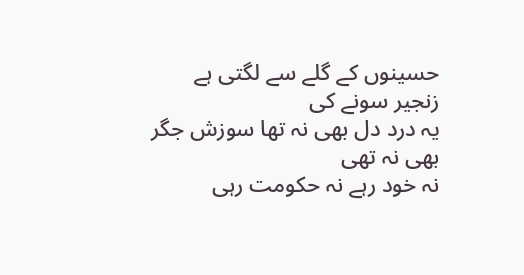حسینوں کے گلے سے لگتی ہے زنجیر سونے کی
یہ درد دل بھی نہ تھا سوزش جگر بھی نہ تھی
نہ خود رہے نہ حکومت رہی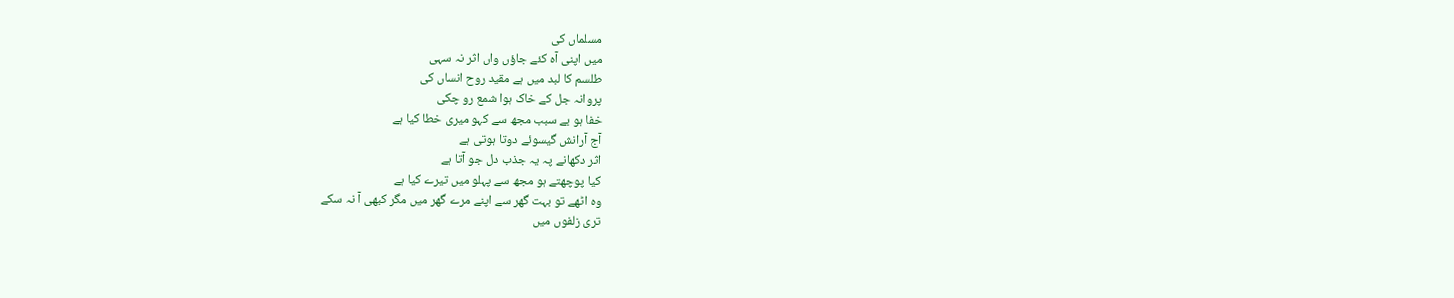مسلماں کی
میں اپنی آہ کئے جاؤں واں اثر نہ سہی
طلسم کا لبد میں ہے مقید روح انساں کی
پروانہ جل کے خاک ہوا شمع رو چکی
خفا ہو بے سبب مجھ سے کہو میری خطا کیا ہے
آج آرانش گیسوئے دوتا ہوتی ہے
اثر دکھانے پہ یہ جذب دل جو آتا ہے
کیا پوچھتے ہو مجھ سے پہلو میں تیرے کیا ہے
وہ اٹھے تو بہت گھر سے اپنے مرے گھر میں مگر کبھی آ نہ سکے
تری زلفوں میں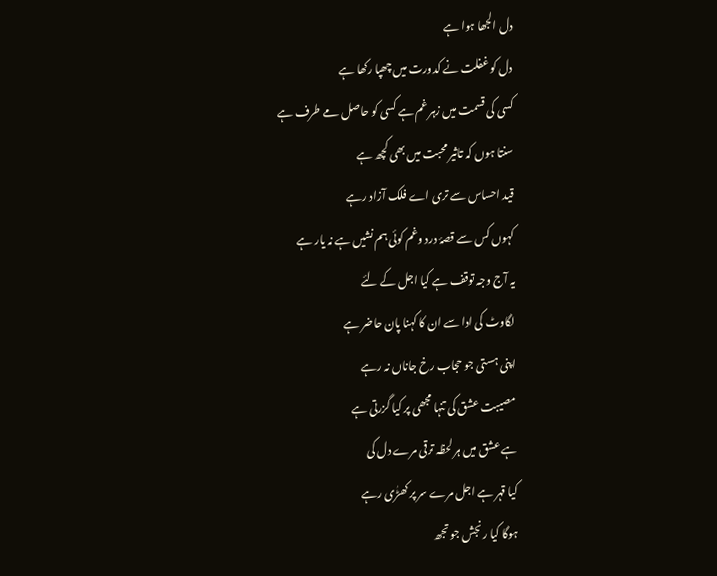دل الجھا ہوا ہے
دل کو غفلت نے کدورت میں چھپا رکھا ہے
کسی کی قسمت میں زہر غم ہے کسی کو حاصل مے طرف ہے
سنتا ہوں کہ تاثیر محبت میں بھی کچھ ہے
قید احساس سے تری اے فلک آزاد رہے
کہوں کس سے قصۂ درد وغم کوئی ہم نشیں ہے نہ یار ہے
یہ آج وجہ توقف ہے کیا اجل کے لئے
لگاوٹ کی ادا سے ان کا کہنا پان حاضر ہے
اپنی ہستی جو حجاب رخ جاناں نہ رہے
مصیبت عشق کی تنہا مجھی پر کیا گزرتی ہے
ہے عشق میں ہر لحظہ ترقی مرے دل کی
کیا قہر ہے اجل مرے سر پر کھڑٰی رہے
ہوگا کیا رنجش جو تجھ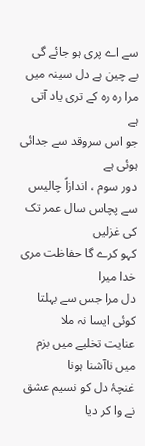سے اے پری ہو جائے گی
بے چین ہے دل سینہ میں مرا رہ رہ کے تری یاد آتی ہے
جو اس سروقد سے جدائی ہوئی ہے
دور سوم ، اندازاً چالیس سے پچاس سال عمر تک کی غزلیں
کہو کرے گا حفاظت مری خدا میرا
دل مرا جس سے بہلتا کوئی ایسا نہ ملا
عنایت تخلیے میں بزم میں ناآشنا ہونا
غنچۂ دل کو نسیم عشق نے وا کر دیا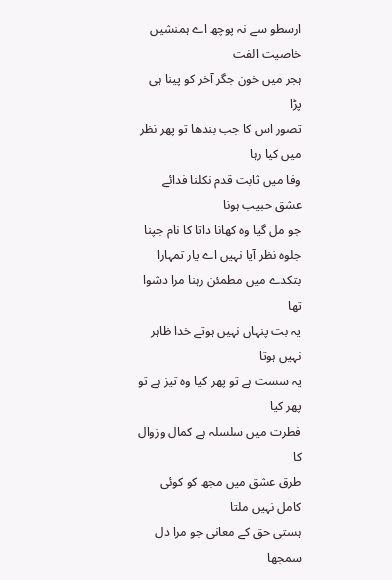ارسطو سے نہ پوچھ اے ہمنشیں خاصیت الفت
ہجر میں خون جگر آخر کو پینا ہی پڑا
تصور اس کا جب بندھا تو پھر نظر میں کیا رہا
وفا میں ثابت قدم نکلنا فدائے عشق حبیب ہونا
جو مل گیا وہ کھانا داتا کا نام جپنا
جلوہ نظر آیا نہیں اے یار تمہارا
بتکدے میں مطمئن رہنا مرا دشوا تھا
یہ بت پنہاں نہیں ہوتے خدا ظاہر نہیں ہوتا
یہ سست ہے تو پھر کیا وہ تیز ہے تو پھر کیا
فطرت میں سلسلہ ہے کمال وزوال کا
طرق عشق میں مجھ کو کوئی کامل نہیں ملتا
ہستی حق کے معانی جو مرا دل سمجھا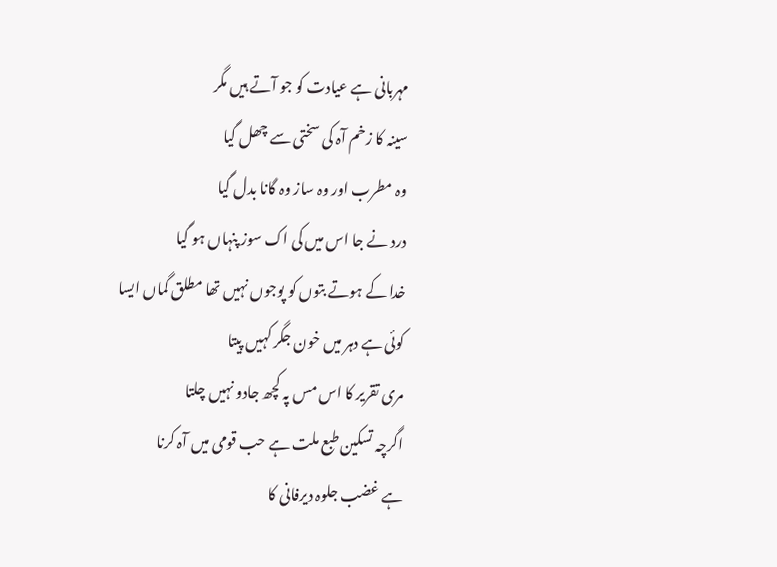مہربانی ہے عیادت کو جو آتے ہیں مگر
سینہ کا زخم آہ کی سختی سے چھل گیا
وہ مطرب اور وہ ساز وہ گانا بدل گیا
درد نے جا اس میں کی اک سوز پنہاں ہو گیا
خدا کے ہوتے بتوں کو پوجوں نہیں تھا مطلق گماں ایسا
کوئی ہے دہر میں خون جگر کہیں پیتا
مری تقریر کا اس مس پہ کچھ جادو نہیں چلتا
اگرچہ تسکین طبع ملت ہے حب قومی میں آہ کرنا
ہے غضب جلوہ دیرفانی کا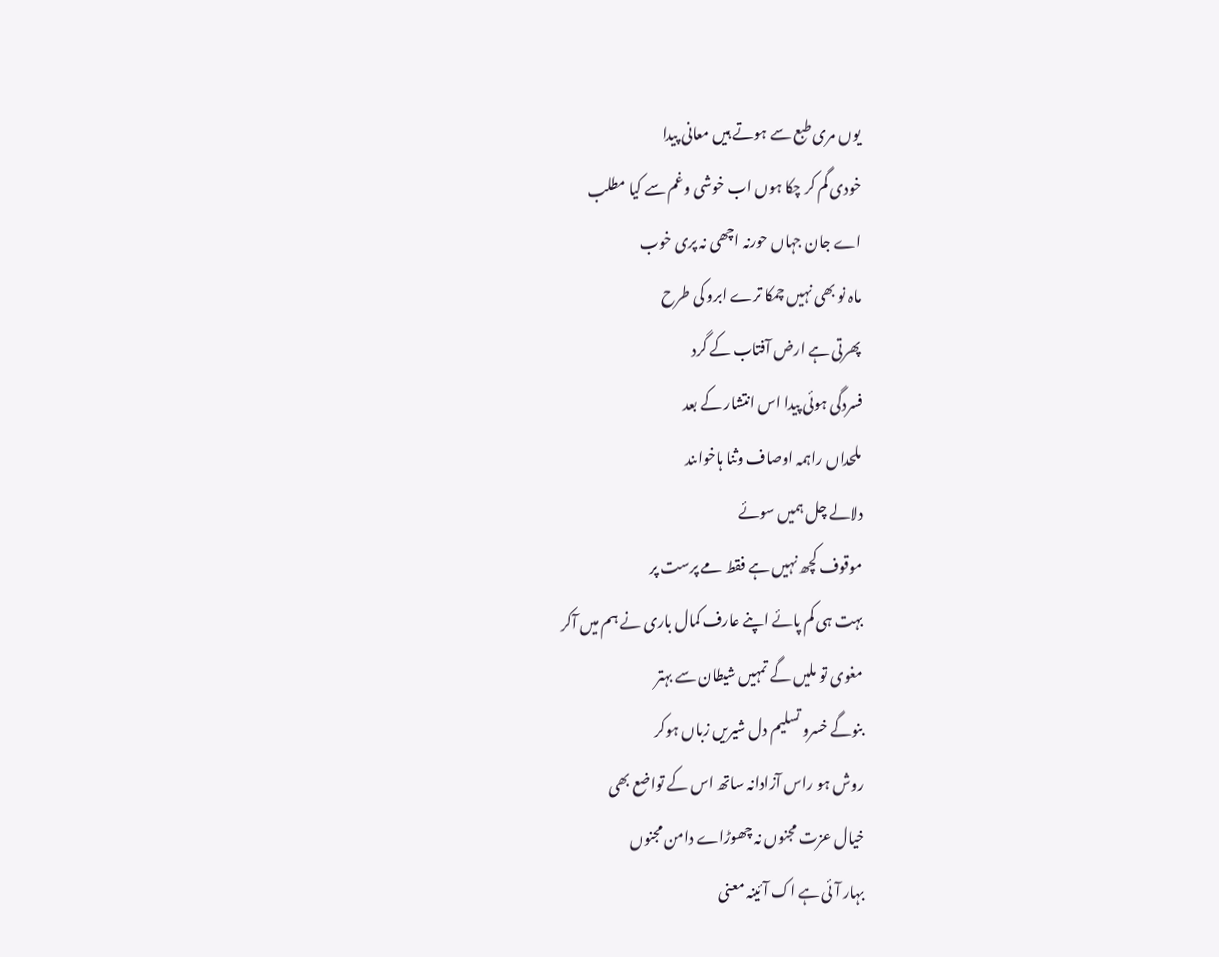یوں مری طبع سے ہوتے ہیں معانی پیدا
خودی گم کر چکا ہوں اب خوشی وغم سے کیا مطلب
اے جان جہاں حورنہ اچھی نہ پری خوب
ماہ نو بھی نہیں چمکا ترے ابرو کی طرح
پھرتی ہے ارض آفتاب کے گرد
فسردگی ہوئی پیدا اس انتشار کے بعد
ملحداں راہمہ اوصاف وثنا ہاخواںند
دلالے چل ہمیں سوئے
موقوف کچھ نہیں ہے فقط مے پرست پر
بہت ہی کم پائے اپنے عارف کمال باری نے ہم میں آکر
مغوی تو ملیں گے تمہیں شیطان سے بہتر
بنوگے خسرو تسلیم دل شیریں زباں ہوکر
روش ہو راس آزادانہ ساتھ اس کے تواضع بھی
خیال عزت مجنوں نہ چھوڑاے دامن مجنوں
بہار آئی ہے اک آئینہ معنی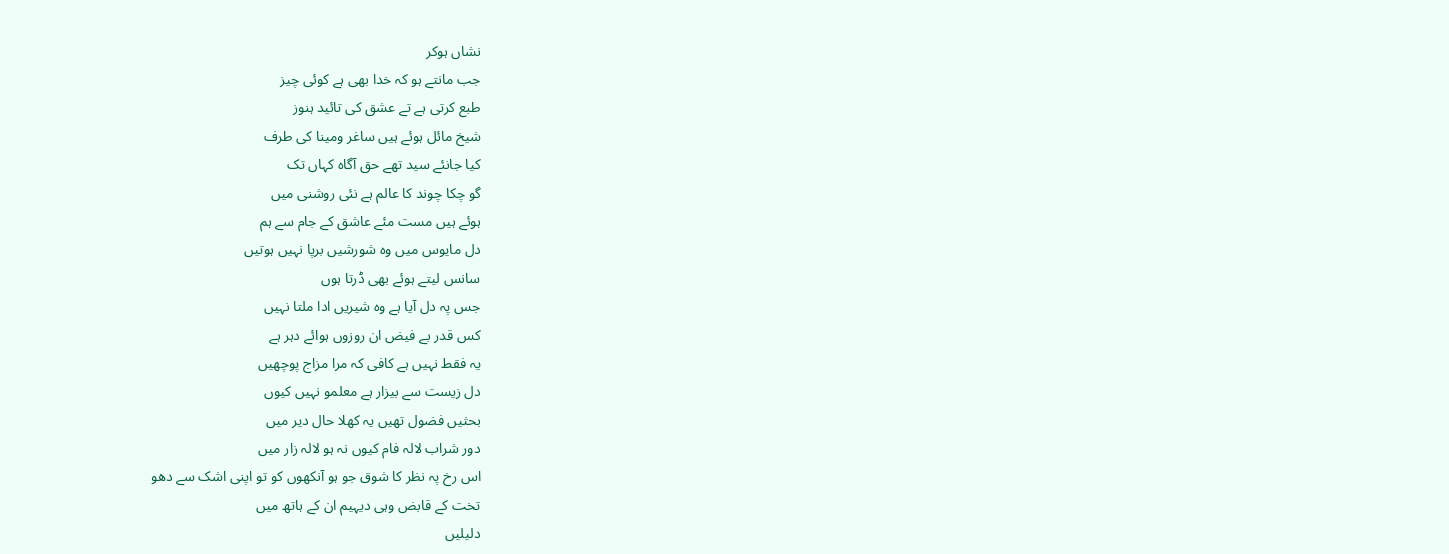نشاں ہوکر
جب مانتے ہو کہ خدا بھی ہے کوئی چیز
طبع کرتی ہے تے عشق کی تائید ہنوز
شیخ مائل ہوئے ہیں ساغر ومینا کی طرف
کیا جانئے سید تھے حق آگاہ کہاں تک
گو چکا چوند کا عالم ہے نئی روشنی میں
ہوئے ہیں مست مئے عاشق کے جام سے ہم
دل مایوس میں وہ شورشیں برپا نہیں ہوتیں
سانس لیتے ہوئے بھی ڈرتا ہوں
جس پہ دل آیا ہے وہ شیریں ادا ملتا نہیں
کس قدر بے فیض ان روزوں ہوائے دہر ہے
یہ فقط نہیں ہے کافی کہ مرا مزاج پوچھیں
دل زیست سے بیزار ہے معلمو نہیں کیوں
بحثیں فضول تھیں یہ کھلا حال دیر میں
دور شراب لالہ فام کیوں نہ ہو لالہ زار میں
اس رخ پہ نظر کا شوق جو ہو آنکھوں کو تو اپنی اشک سے دھو
تخت کے قابض وہی دیہیم ان کے ہاتھ میں
دلیلیں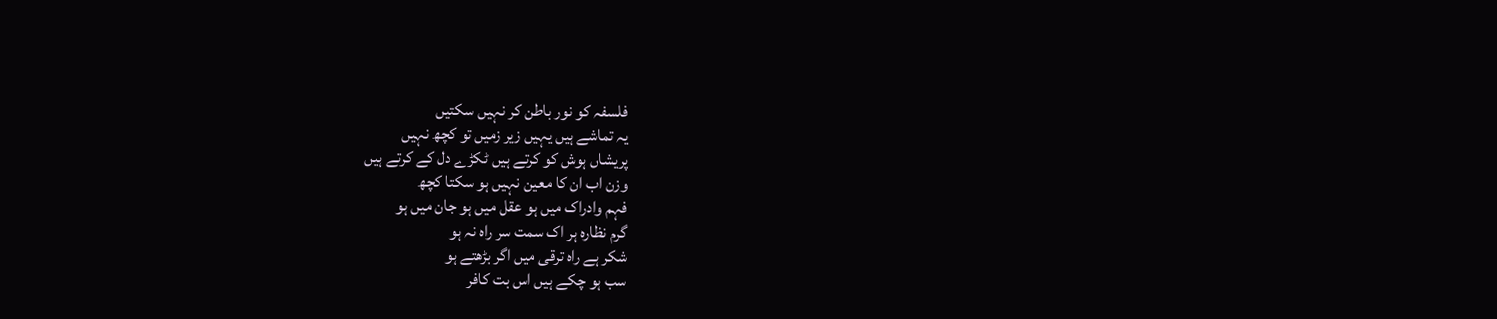فلسفہ کو نور باطن کر نہیں سکتیں
یہ تماشے ہیں یہیں زیر زمیں تو کچھ نہیں
پریشاں ہوش کو کرتے ہیں ٹکڑے دل کے کرتے ہیں
وزن اب ان کا معین نہیں ہو سکتا کچھ
فہم وادراک میں ہو عقل میں ہو جان میں ہو
گرم نظارہ ہر اک سمت سر راہ نہ ہو
شکر ہے راہ ترقی میں اگر بڑھتے ہو
سب ہو چکے ہیں اس بت کافر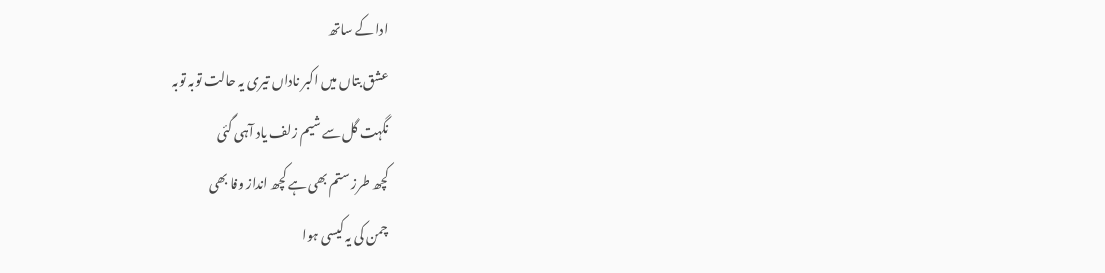ادا کے ساتھ
عشق بتاں میں اکبر ناداں تیری یہ حالت توبہ توبہ
نگہت گل سے شیم زلف یاد آہی گئی
کچھ طرز ستم بھی ہے کچھ انداز وفا بھی
چمن کی یہ کیسی ہوا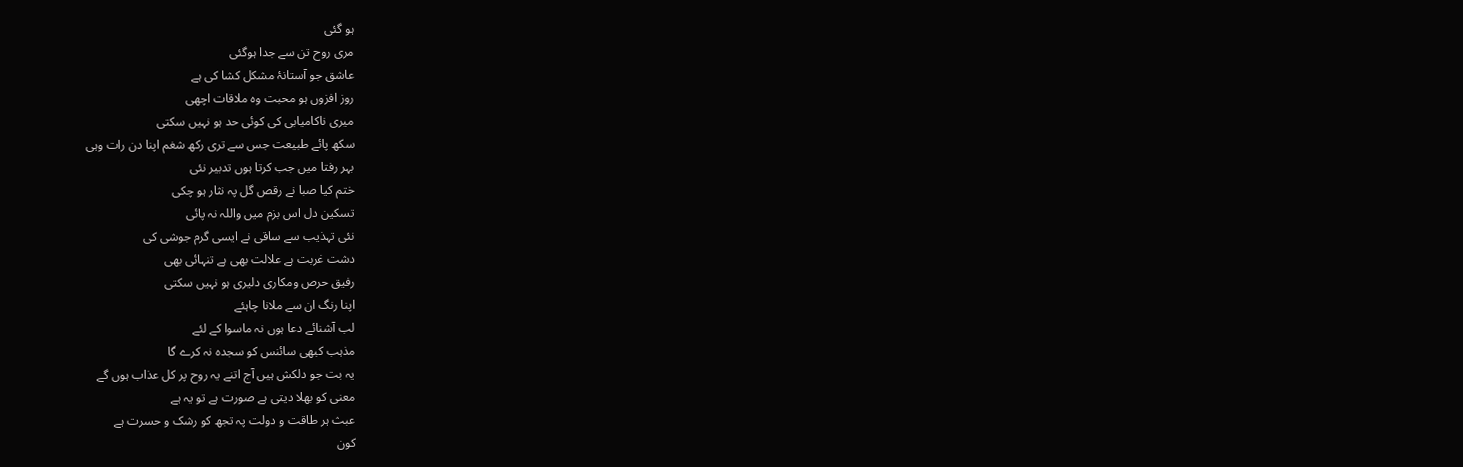ہو گئی
مری روح تن سے جدا ہوگئی
عاشق جو آستانۂ مشکل کشا کی ہے
روز افزوں ہو محبت وہ ملاقات اچھی
میری ناکامیابی کی کوئی حد ہو نہیں سکتی
سکھ پائے طبیعت جس سے تری رکھ شغم اپنا دن رات وہی
بہر رفتا میں جب کرتا ہوں تدبیر نئی
ختم کیا صبا نے رقص گل پہ نثار ہو چکی
تسکین دل اس بزم میں واللہ نہ پائی
نئی تہذیب سے ساقی نے ایسی گرم جوشی کی
دشت غربت ہے علالت بھی ہے تنہائی بھی
رفیق حرص ومکاری دلیری ہو نہیں سکتی
اپنا رنگ ان سے ملانا چاہئے
لب آشنائے دعا ہوں نہ ماسوا کے لئے
مذہب کبھی سائنس کو سجدہ نہ کرے گا
یہ بت جو دلکش ہیں آج اتنے یہ روح پر کل عذاب ہوں گے
معنی کو بھلا دیتی ہے صورت ہے تو یہ ہے
عبث ہر طاقت و دولت پہ تجھ کو رشک و حسرت ہے
کون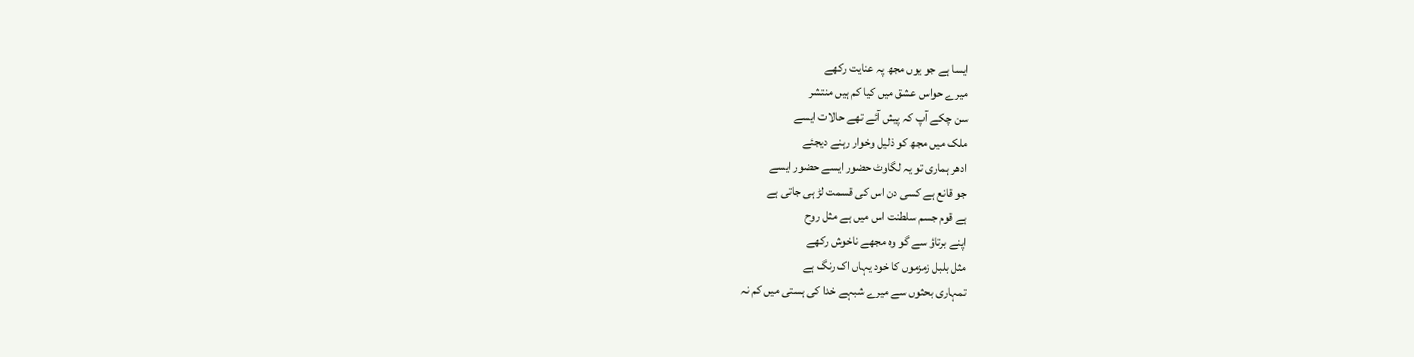ایسا ہے جو یوں مجھ پہ عنایت رکھے
میرے حواس عشق میں کیا کم ہیں منتشر
سن چکے آپ کہ پیش آئے تھے حالات ایسے
ملک میں مجھ کو ذلیل وخوار رہنے دیجئے
ادھر ہماری تو یہ لگاوٹ حضور ایسے حضور ایسے
جو قانع ہے کسی دن اس کی قسمت لڑ ہی جاتی ہے
ہے قوم جسم سلطنت اس میں ہے مثل روح
اپنے برتاؤ سے گو وہ مجھے ناخوش رکھے
مثل بلبل زمزموں کا خود یہاں اک رنگ ہے
تمہاری بحثوں سے میرے شبہے خدا کی ہستی میں کم نہ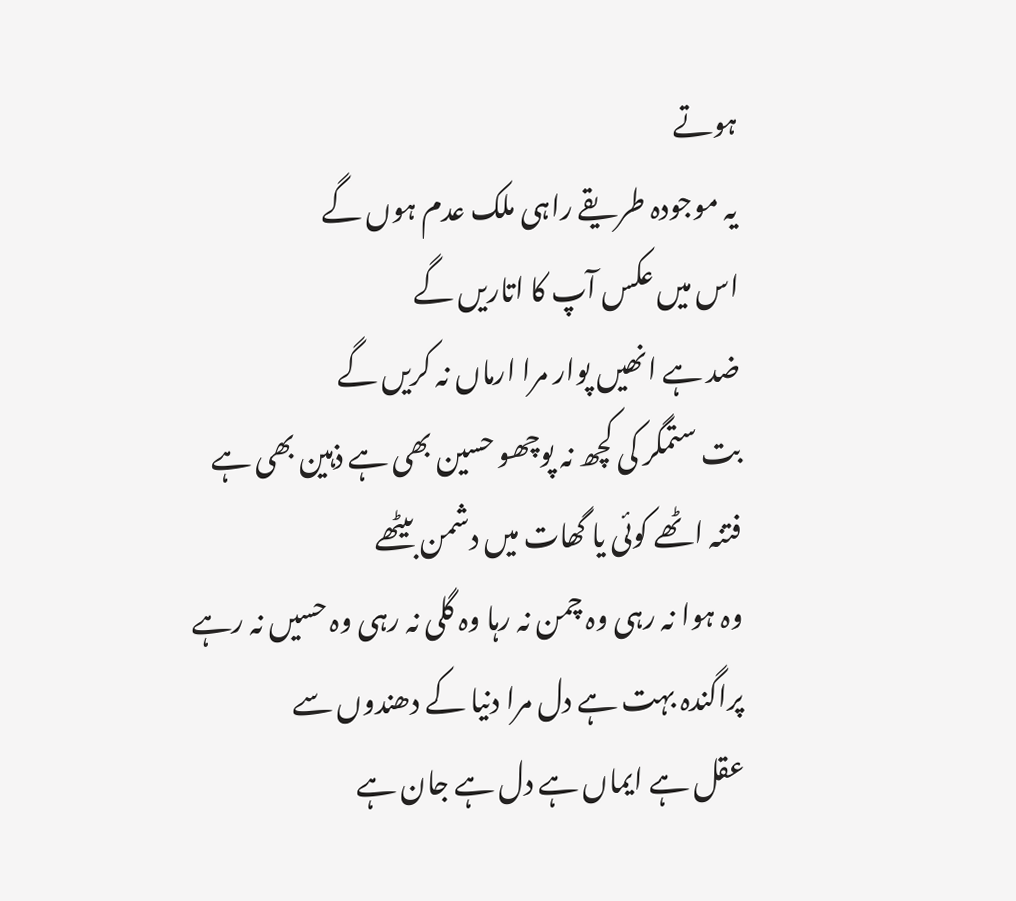ہوتے
یہ موجودہ طریقے راہی ملک عدم ہوں گے
اس میں عکس آپ کا اتاریں گے
ضد ہے انھیں پوار مرا ارماں نہ کریں گے
بت ستمگر کی کچھ نہ پوچھو حسین بھی ہے ذہین بھی ہے
فتنہ اٹھے کوئی یا گھات میں دشمن بیٹھے
وہ ہوا نہ رہی وہ چمن نہ رہا وہ گلی نہ رہی وہ حسیں نہ رہے
پراگندہ بہت ہے دل مرا دنیا کے دھندوں سے
عقل ہے ایماں ہے دل ہے جان ہے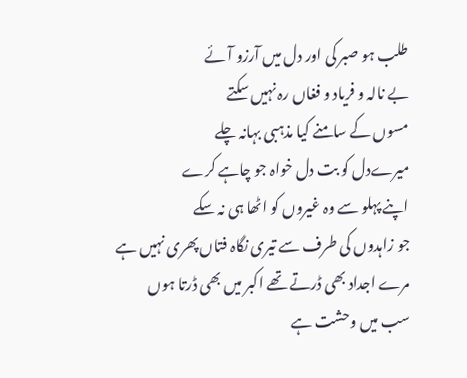طلب ہو صبر کی اور دل میں آرزو آئے
بے نالہ و فریاد و فغاں رہ نہیں سکتے
مسوں کے سامنے کیا مذہبی بہانہ چلے
میرےدل کو بت دل خواہ جو چاہے کرے
اپنے پہلو سے وہ غیروں کو اٹھا ہی نہ سکے
جو زاہدوں کی طرف سے تیری نگاہ فتاں پھری نہیں ہے
مرے اجداد بھی ڈرتے تھے اکبر میں بھی ڈرتا ہوں
سب میں وحشت ہے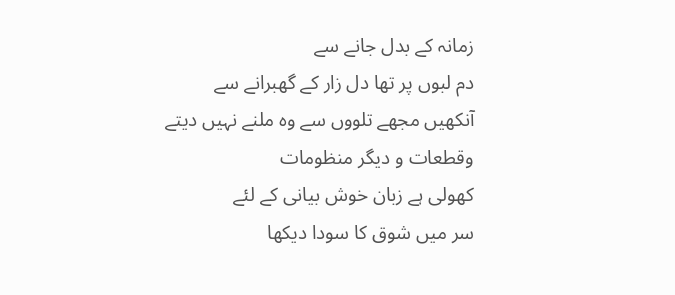زمانہ کے بدل جانے سے
دم لبوں پر تھا دل زار کے گھبرانے سے
آنکھیں مجھے تلووں سے وہ ملنے نہیں دیتے
وقطعات و دیگر منظومات
کھولی ہے زبان خوش بیانی کے لئے
سر میں شوق کا سودا دیکھا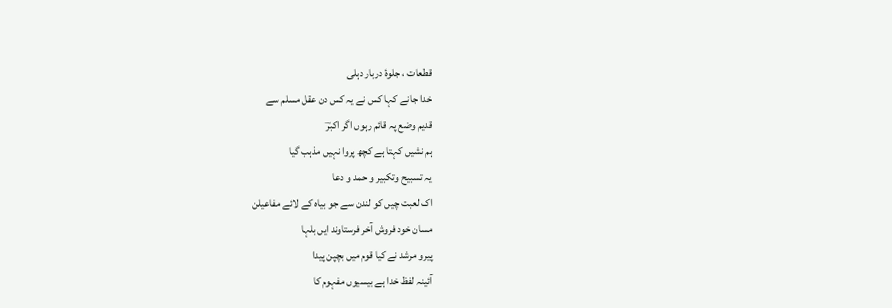قطعات ، جلوۂ دربار دہلی
خدا جانے کہا کس نے یہ کس دن عقل مسلم سے
قدیم وضع پہ قائم رہوں اگر اکبرؔ
ہم نشیں کہتا ہے کچھ پروا نہیں مذہب گیا
یہ تسبیح وتکبیر و حمد و دعا
اک لعبت چیں کو لندن سے جو بیاہ کے لائے مفاعیلن
مسان خود فروش آخر فرستاوند ایں بلہا
پیرو مرشد نے کیا قوم میں بچپن پیدا
آئینہ لفظ خدا ہے بیسیوں مفہوم کا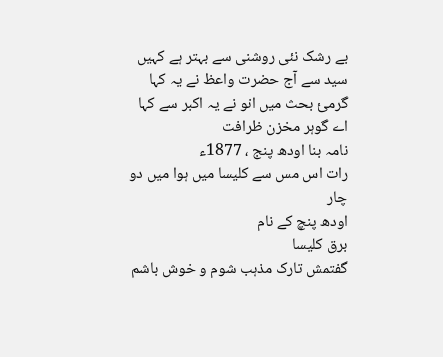بے رشک نئی روشنی سے بہتر ہے کہیں
سید سے آج حضرت واعظ نے یہ کہا
گرمیٔ بحث میں انو نے یہ اکبر سے کہا
اے گوہر مخزن ظرافت
نامہ بنا اودھ پنج ، 1877ء
رات اس مس سے کلیسا میں ہوا میں دو چار
اودھ پنچ کے نام
برق کلیسا
گفتمش تارک مذہب شوم و خوش باشم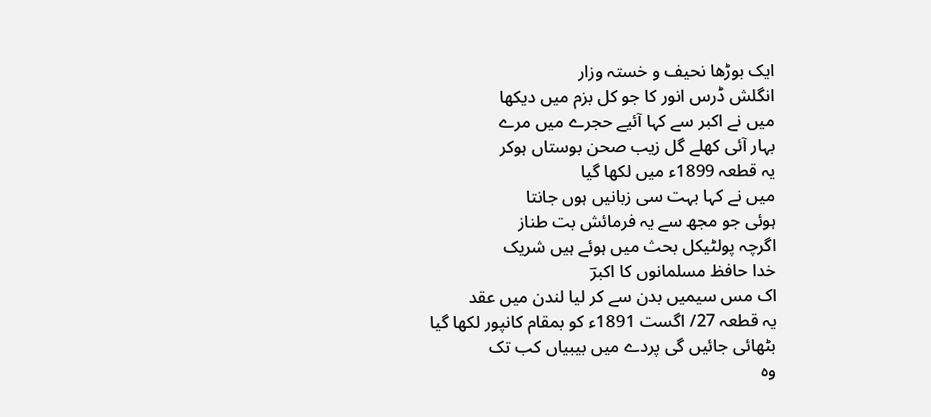ایک بوڑھا نحیف و خستہ وزار
انگلش ڈرس انور کا جو کل بزم میں دیکھا
میں نے اکبر سے کہا آئیے حجرے میں مرے
بہار آئی کھلے گل زیب صحن بوستاں ہوکر
یہ قطعہ 1899ء میں لکھا گیا
میں نے کہا بہت سی زبانیں ہوں جانتا
ہوئی جو مجھ سے یہ فرمائش بت طناز
اگرچہ پولٹیکل بحث میں ہوئے ہیں شریک
خدا حافظ مسلمانوں کا اکبرؔ
اک مس سیمیں بدن سے کر لیا لندن میں عقد
یہ قطعہ 27/ اگست 1891ء کو بمقام کانپور لکھا گیا
بٹھائی جائیں گی پردے میں بیبیاں کب تک
وہ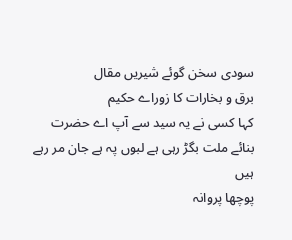سودی سخن گوئے شیریں مقال
برق و بخارات کا زوراے حکیم
کہا کسی نے یہ سید سے آپ اے حضرت
بنائے ملت بگڑ رہی ہے لبوں پہ ہے جان مر رہے ہیں
پوچھا پروانہ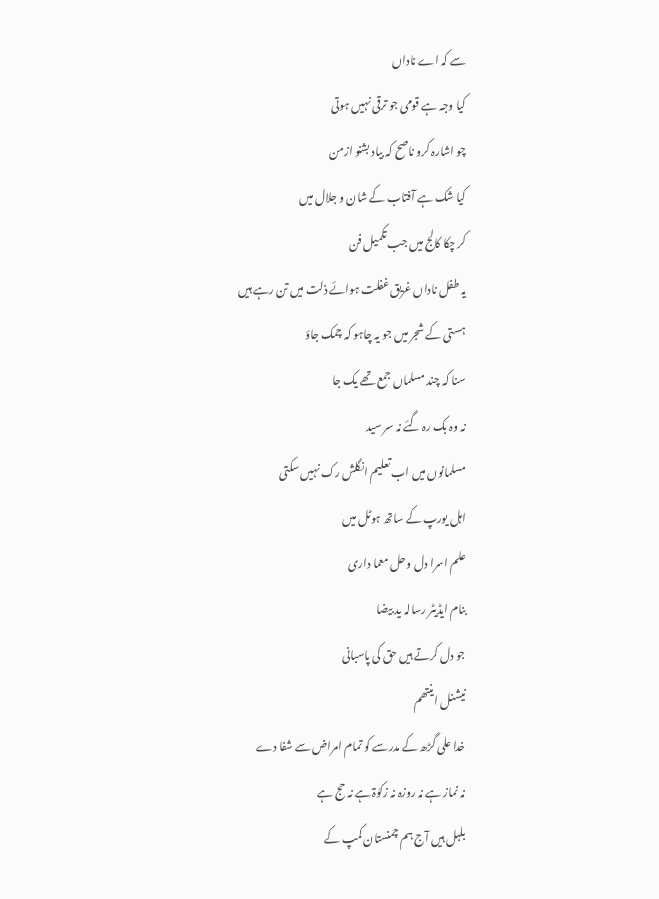سے کہ اے ناداں
کیا وجہ ہے قومی جو ترقی نہیں ہوتی
چو اشارہ کرو ناصح کہ بیاد بشنو ازمن
کیا شک ہے آفتاب کے شان و جلال میں
کر چکا کالج میں جب تکمیل فن
یہ طفل ناداں غریق غفلت ہوائے ذلت میں تن رہے ہیں
ہستی کے شجر میں جو یہ چاہو کہ چمک جاؤ
سنا کہ چند مسلماں جمع تھے یک جا
نہ وہ بک رہ گئے نہ سر سید
مسلمانوں میں اب تعلیم انگلش رک نہیں سکتی
اہل یورپ کے ساتھ ہوٹل میں
علم اسرا دل وحل معما داری
بنام ایڈیٹر رسالہ ید بیضا
جو دل کرتے ہیں حق کی پاسبانی
نیشنل اینتھم
خدا علی گڑھ کے مدرسے کو تمام امراض سے شفا دے
نہ نماز ہے نہ روزہ نہ زکوٰۃ ہے نہ حج ہے
بلبل ہیں آج ہم چمنستان کمپ کے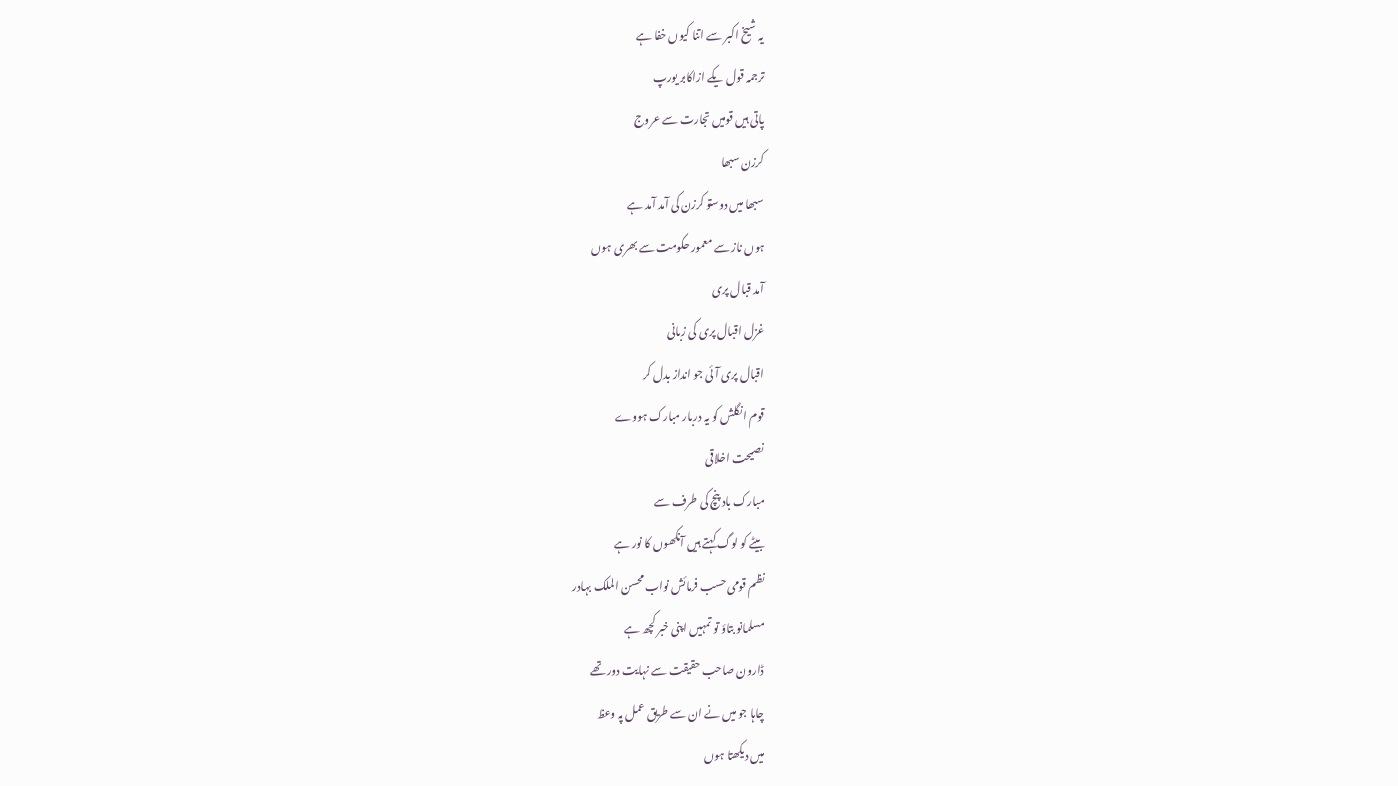یہ شیخ اکبر سے اتنا کیوں خفا ہے
ترجمہ قول یکے ازاکابر یورپ
پاتی ہیں قومیں تجارت سے عروج
کرزن سبھا
سبھا میں دوستو کرزن کی آمد آمد ہے
ہوں ناز سے معمور حکومت سے بھری ہوں
آمد قبال پری
غزل اقبال پری کی زبانی
اقبال پری آئی جو انداز بدل کر
قوم انگلش کو یہ دربار مبارک ہووے
نصیحت اخلاقی
مبارک باد پنچ کی طرف سے
بیٹے کو لوگ کہتے ہیں آنکھوں کا نور ہے
نظم قومی حسب فرمائش نواب محسن الملک بہادر
مسلمانو بتاؤ تو تمہیں اپنی خبر کچھ ہے
ڈارون صاحب حقیقت سے نہایت دور تھے
چاہا جو میں نے ان سے طریق عمل پہ وعظ
میں دیکھتا ہوں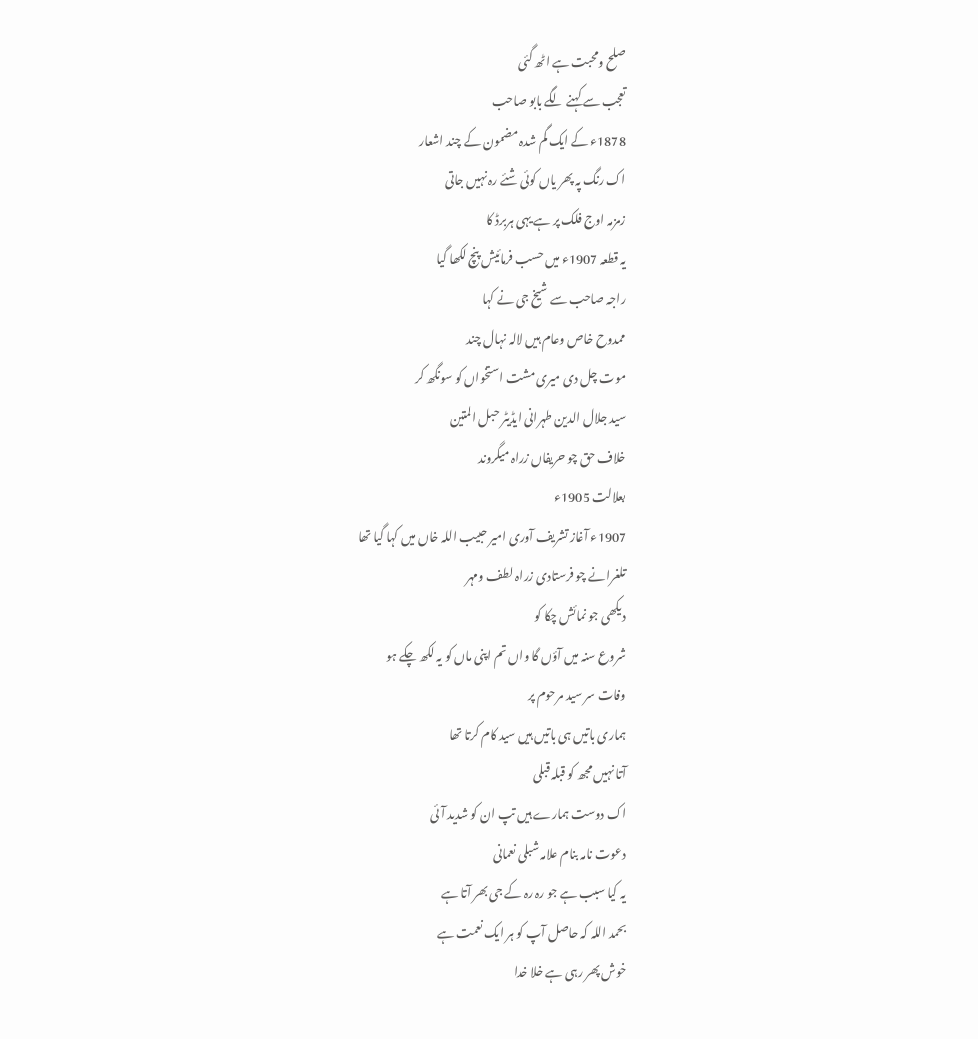صلح ومحبت ہے اٹھ گئی
تعجب سے کہنے لگے بابو صاحب
1878ء کے ایک گم شدہ مضمون کے چند اشعار
اک رنگ پہ پھر یاں کوئی شئے رہ نہیں جاتی
زمزمہ اوج فلک پر ہے یہی ہربرڈ کا
یہ قطعہ 1907ء میں حسب فرمائیش پنچ لکھا گیا
راجہ صاحب سے شیخ جی نے کہا
ممدوح خاص وعام ہیں لالہ نہال چند
موت چل دی میری مشت استخواں کو سونگھ کر
سید جلال الدین طہرانی ایڈیٹر حبل المتین
خلاف حق چو حریفاں زراہ میگروند
بعلالت 1905ء
1907ء آغاز تشریف آوری امیر حبیب اللہ خاں میں کہا گیا تھا
تلغرانے چو فرستادی زراہ لطف ومہر
دیکھی جو نمائش چکا کو
شروع سنہ میں آؤں گا واں تم اپنی ماں کو یہ لکھ چکے ہو
وفات سر سید مرحوم پر
ہماری باتیں ہی باتیں ہیں سید کام کرتا تھا
آتا نہیں مجھ کو قبلہ قبلی
اک دوست ہمارے ہیں تپ ان کو شدید آئی
دعوت نامہ بنام علامہ شبلی نعمانی
یہ کیا سبب ہے جو رہ رہ کے جی بھر آتا ہے
بحمد اللہ کہ حاصل آپ کو ہر ایک نعمت ہے
خوش پھر رہی ہے خلا خدا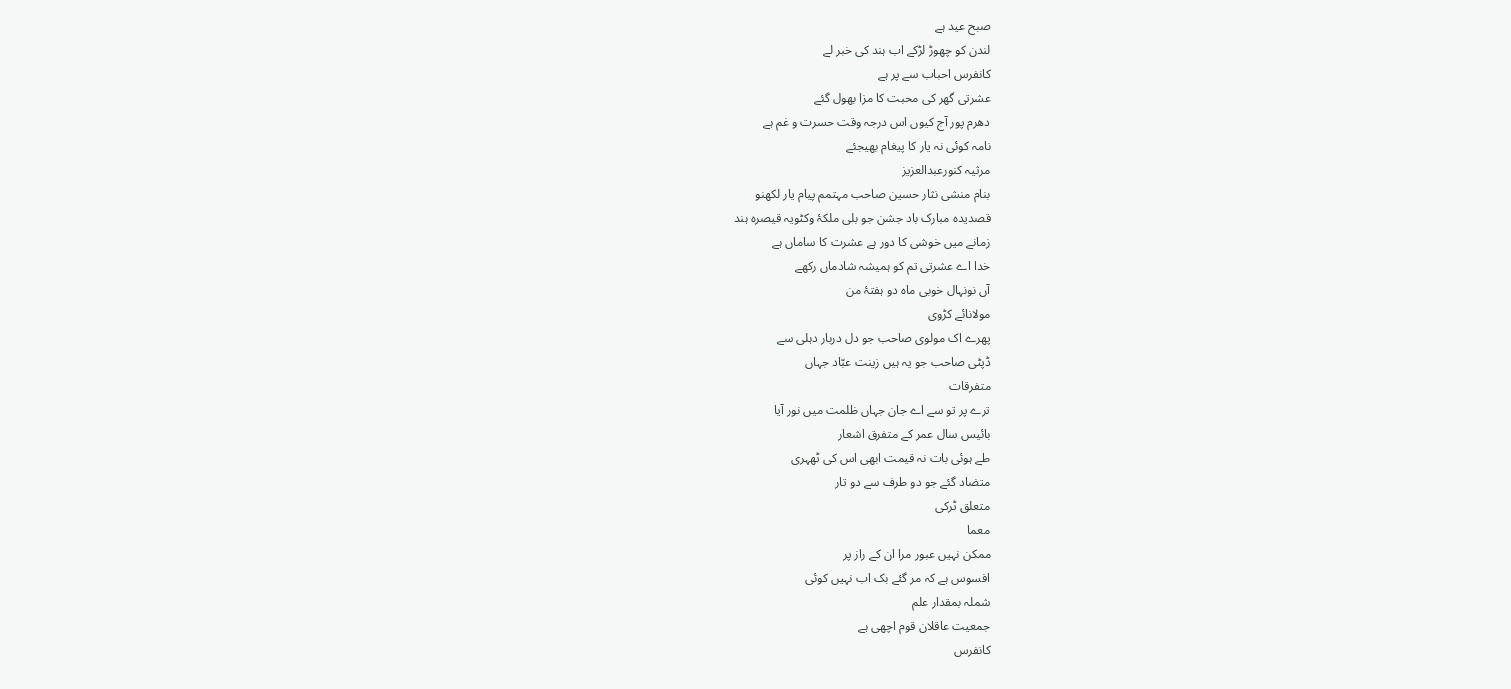صبح عید ہے
لندن کو چھوڑ لڑکے اب ہند کی خبر لے
کانفرس احباب سے پر ہے
عشرتی گھر کی محبت کا مزا بھول گئے
دھرم پور آج کیوں اس درجہ وقت حسرت و غم ہے
نامہ کوئی نہ یار کا پیغام بھیجئے
مرثیہ کنورعبدالعزیز
بنام منشی نثار حسین صاحب مہتمم پیام یار لکھنو
قصدیدہ مبارک باد جشن جو بلی ملکۂ وکٹویہ قیصرہ ہند
زمانے میں خوشی کا دور ہے عشرت کا ساماں ہے
خدا اے عشرتی تم کو ہمیشہ شادماں رکھے
آں نونہال خوبی ماہ دو ہفتۂ من
مولانائے کڑوی
پھرے اک مولوی صاحب جو دل دربار دہلی سے
ڈپٹی صاحب جو یہ ہیں زینت عبّاد جہاں
متفرقات
ترے پر تو سے اے جان جہاں ظلمت میں نور آیا
بائیس سال عمر کے متفرق اشعار
طے ہوئی بات نہ قیمت ابھی اس کی ٹھہری
متضاد گئے جو دو طرف سے دو تار
متعلق ٹرکی
معما
ممکن نہیں عبور مرا ان کے راز پر
افسوس ہے کہ مر گئے بک اب نہیں کوئی
شملہ بمقدار علم
جمعیت عاقلان قوم اچھی ہے
کانفرس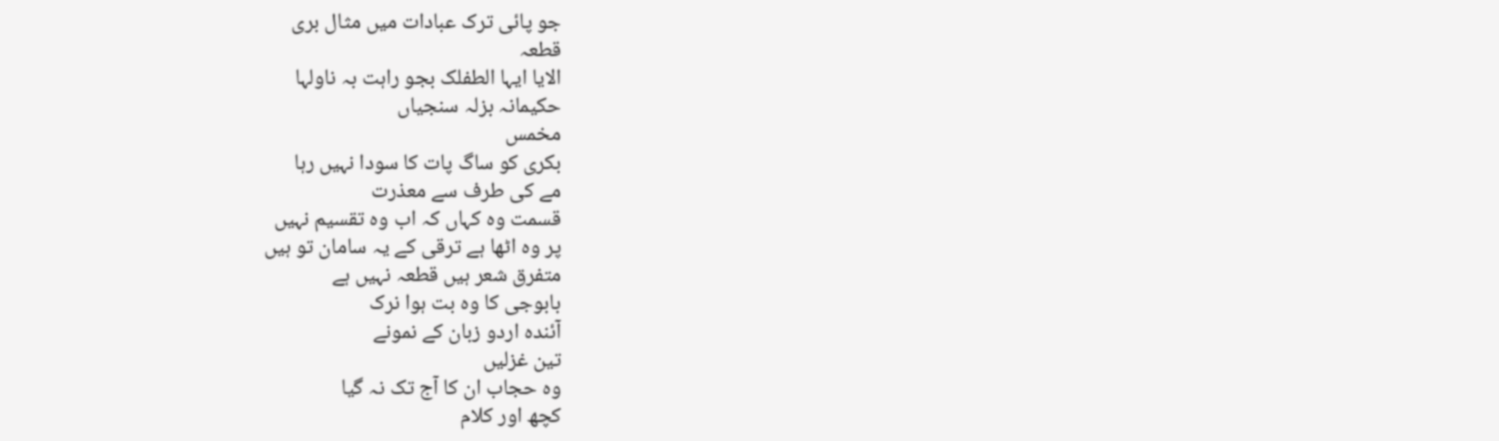جو پائی ترک عبادات میں مثال بری
قطعہ
الایا ایہا الطفلک بجو راہت بہ ناولہا
حکیمانہ بزلہ سنجیاں
مخمس
بکری کو ساگ پات کا سودا نہیں رہا
مے کی طرف سے معذرت
قسمت وہ کہاں کہ اب وہ تقسیم نہیں
پر وہ اٹھا ہے ترقی کے یہ سامان تو ہیں
متفرق شعر ہیں قطعہ نہیں ہے
بابوجی کا وہ بت ہوا نرک
آئندہ اردو زبان کے نمونے
تین غزلیں
وہ حجاب ان کا آج تک نہ گیا
کچھ اور کلام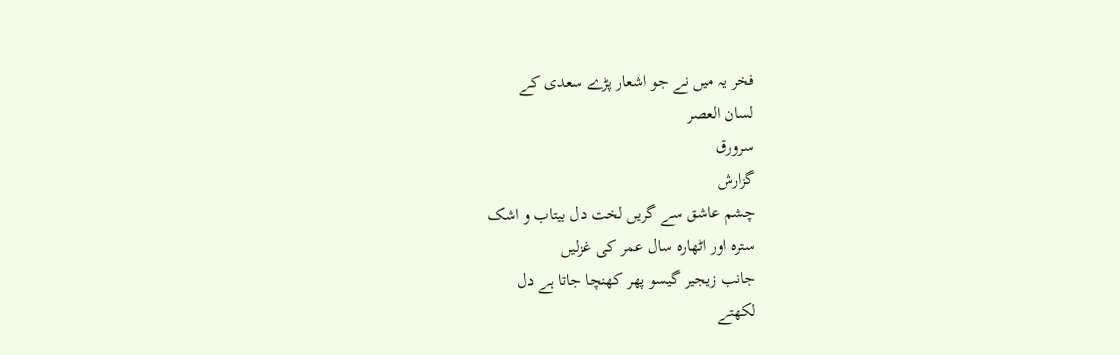فخر یہ میں نے جو اشعار پڑے سعدی کے
لسان العصر
سرورق
گزارش
چشم عاشق سے گریں لخت دل بیتاب و اشک
سترہ اور اٹھارہ سال عمر کی غزلیں
جانب زیجیر گیسو پھر کھنچا جاتا ہے دل
لکھتے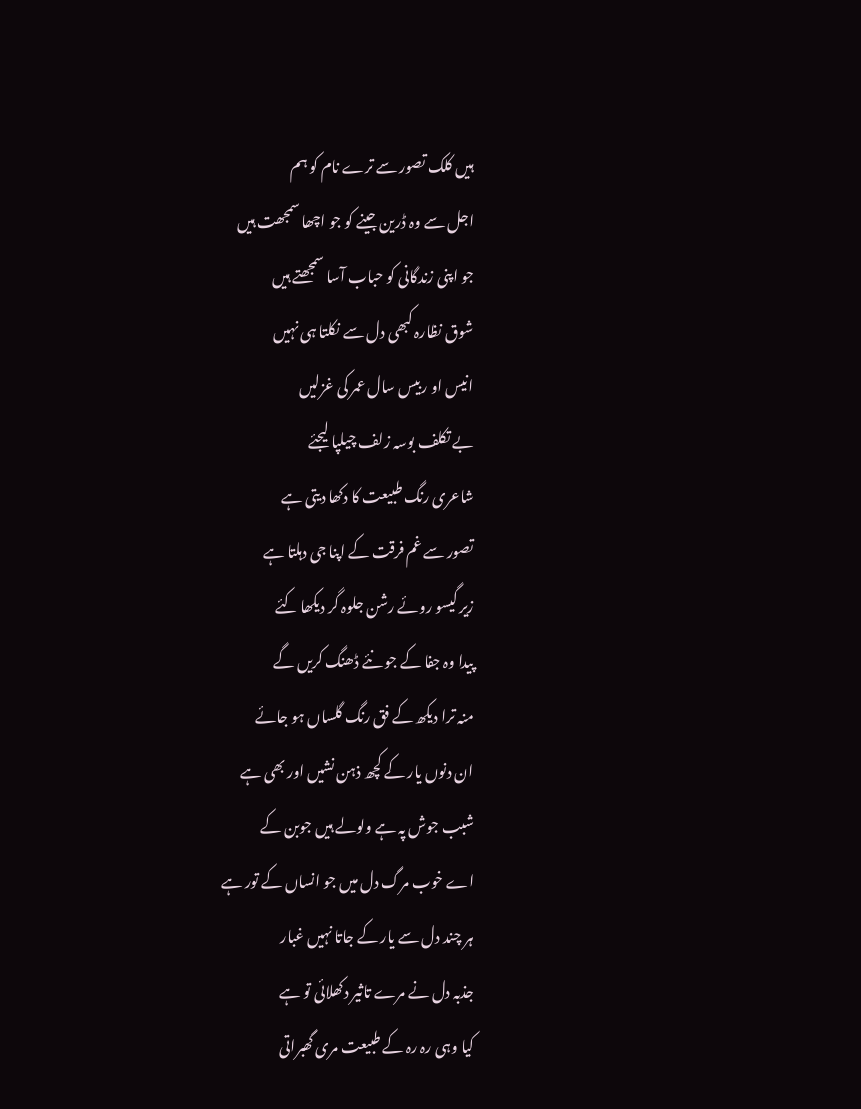ہیں کلک تصور سے ترے نام کو ہم
اجل سے وہ ڈرین جینے کو جو اچھا سمجھت ہیں
جو اپنی زندگانی کو حباب آسا سمجھتے ہیں
شوق نظارہ کبھی دل سے نکلتا ہی نہیں
انیس او ربیس سال عمر کی غزلیں
بے تکلف بوسہ زلف چیلپا لیجئے
شاعری رنگ طبیعت کا دکھا دیتی ہے
تصور سے غم فرقت کے اپنا جی دہلتا ہے
زیر گیسو روئے رشن جلوہ گر دیکھا کئے
پیدا وہ جفا کے جو نئے ڈھنگ کریں گے
منہ ترا دیکھ کے فق رنگ گلساں ہو جائے
ان دنوں یار کے کچھ ذہن نشیں اور بھی ہے
شبب جوش پہ ہے ولولے ہیں جوبن کے
اے خوب مرگ دل میں جو انساں کے تور ہے
ہر چند دل سے یار کے جاتا نہیں غبار
جذبہ دل نے مرے تاثیر دکھلائی تو ہے
کیا وہی رہ رہ کے طبیعت مری گھبراتی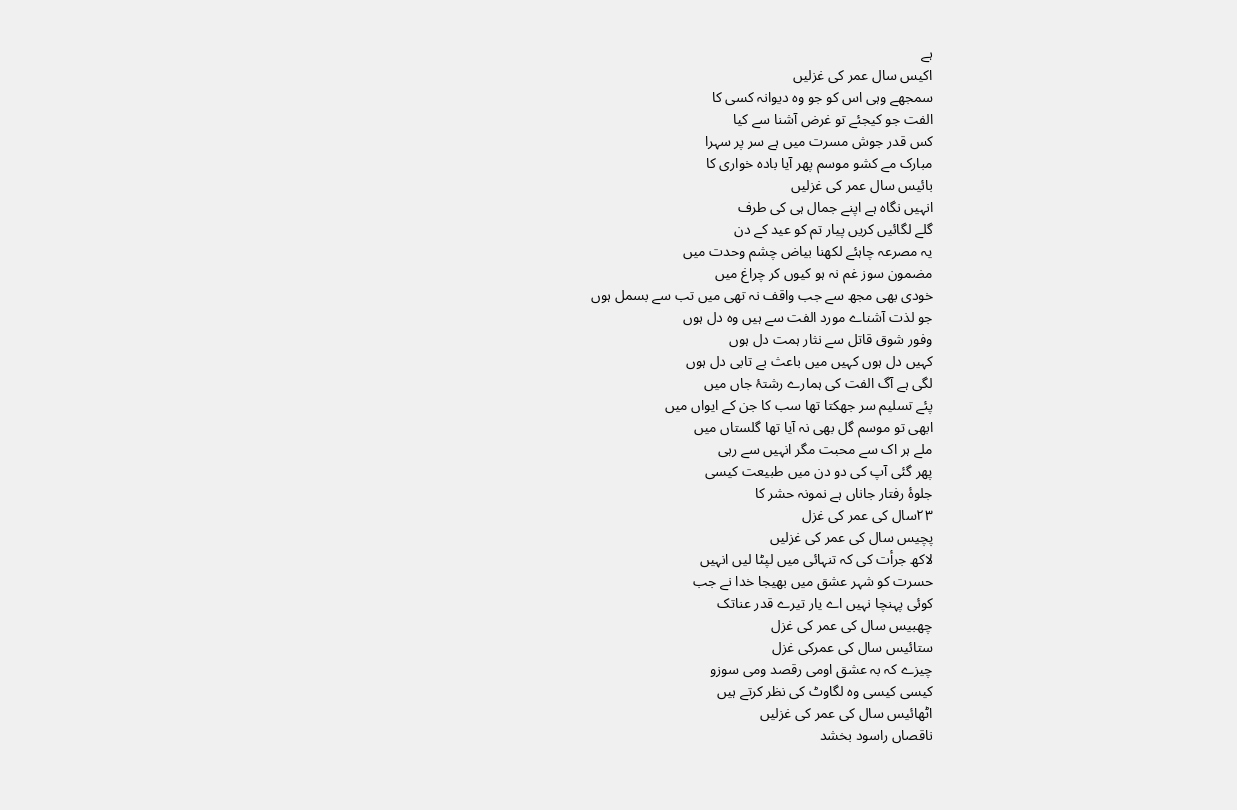ہے
اکیس سال عمر کی غزلیں
سمجھے وہی اس کو جو وہ دیوانہ کسی کا
الفت جو کیجئے تو غرض آشنا سے کیا
کس قدر جوش مسرت میں ہے سر پر سہرا
مبارک مے کشو موسم پھر آیا بادہ خواری کا
بائیس سال عمر کی غزلیں
انہیں نگاہ ہے اپنے جمال ہی کی طرف
گلے لگائیں کریں پیار تم کو عید کے دن
یہ مصرعہ چاہئے لکھنا بیاض چشم وحدت میں
مضمون سوز غم نہ ہو کیوں کر چراغ میں
خودی بھی مجھ سے جب واقف نہ تھی میں تب سے بسمل ہوں
جو لذت آشناے مورد الفت سے ہیں وہ دل ہوں
وفور شوق قاتل سے نثار ہمت دل ہوں
کہیں دل ہوں کہیں میں باعث بے تابی دل ہوں
لگی ہے آگ الفت کی ہمارے رشتۂ جاں میں
پئے تسلیم سر جھکتا تھا سب کا جن کے ایواں میں
ابھی تو موسم گل بھی نہ آیا تھا گلستاں میں
ملے ہر اک سے محبت مگر انہیں سے رہی
پھر گئی آپ کی دو دن میں طبیعت کیسی
جلوۂ رفتار جاناں ہے نمونہ حشر کا
۲۳سال کی عمر کی غزل
پچیس سال کی عمر کی غزلیں
لاکھ جرأت کی کہ تنہائی میں لپٹا لیں انہیں
حسرت کو شہر عشق میں بھیجا خدا نے جب
کوئی پہنچا نہیں اے یار تیرے قدر عناتک
چھبیس سال کی عمر کی غزل
ستائیس سال کی عمرکی غزل
چیزے کہ بہ عشق اومی رقصد ومی سوزو
کیسی کیسی وہ لگاوٹ کی نظر کرتے ہیں
اٹھائیس سال کی عمر کی غزلیں
ناقصاں راسود بخشد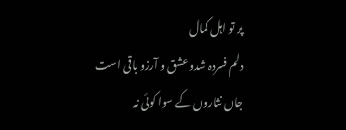پر تو اہل کمال
دلم فسردہ شدوعشق و آرزو باقی است
جاں نثاروں کے سوا کوئی نہ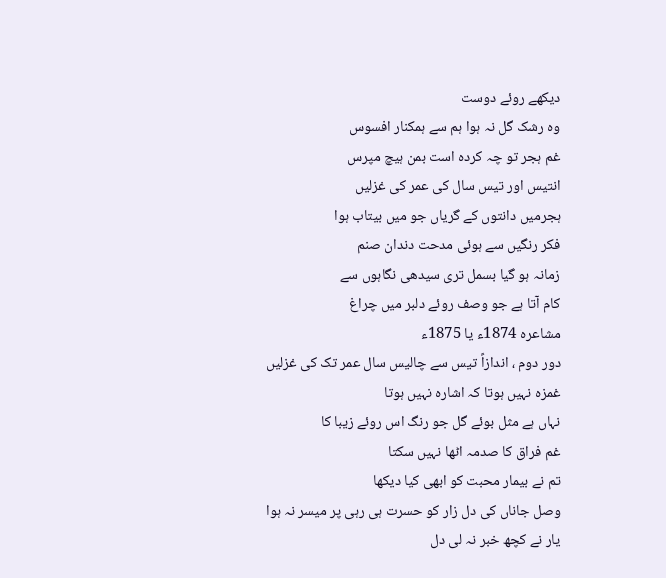دیکھے روئے دوست
وہ رشک گل نہ ہوا ہم سے ہمکنار افسوس
غم ہجر تو چہ کردہ است بمن ہیچ مپرس
انتیس اور تیس سال کی عمر کی غزلیں
ہجرمیں دانتوں کے گریاں جو میں بیتاب ہوا
فکر رنگیں سے ہوئی مدحت دندان صنم
زمانہ ہو گیا بسمل تری سیدھی نگاہوں سے
کام آتا ہے جو وصف روئے دلبر میں چراغ
مشاعرہ 1874ء یا 1875ء
دور دوم ، اندازاً تیس سے چالیس سال عمر تک کی غزلیں
غمزہ نہیں ہوتا کہ اشارہ نہیں ہوتا
نہاں ہے مثل بوئے گل جو رنگ اس روئے زیبا کا
غم فراق کا صدمہ اٹھا نہیں سکتا
تم نے بیمار محبت کو ابھی کیا دیکھا
وصل جاناں کی دل زار کو حسرت ہی رہی پر میسر نہ ہوا
یار نے کچھ خبر نہ لی دل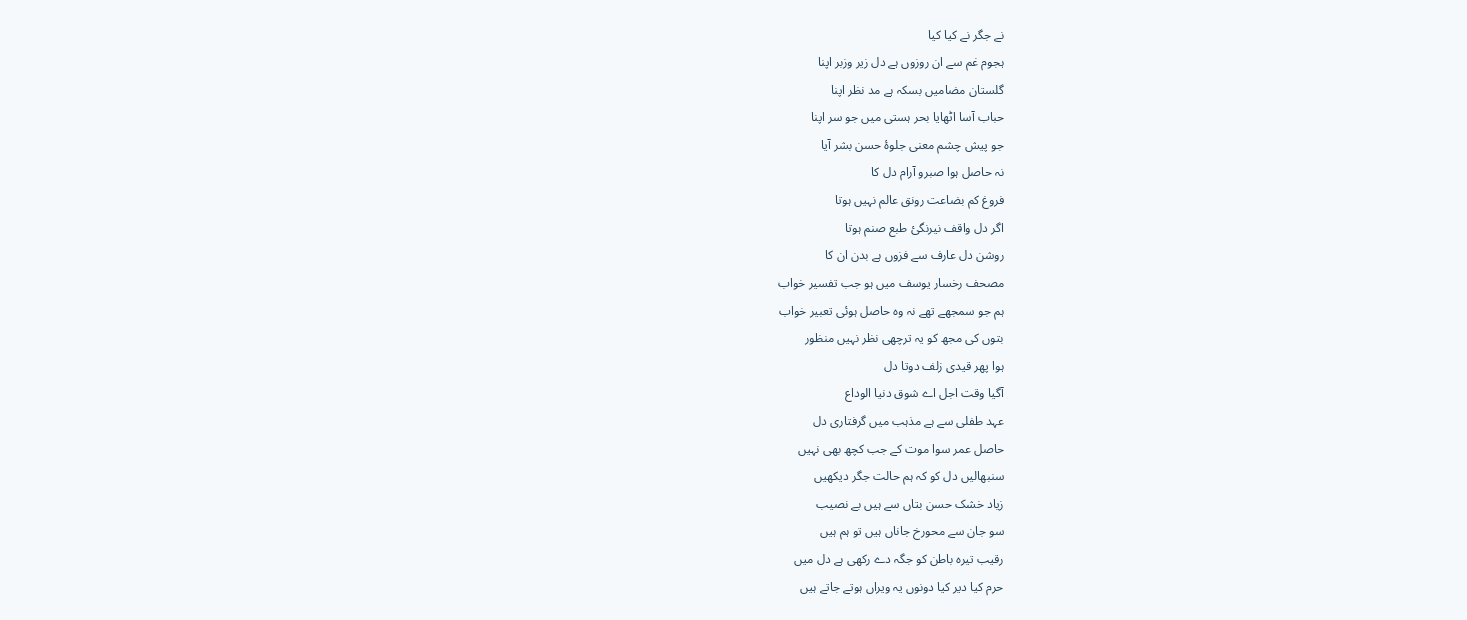نے جگر نے کیا کیا
ہجوم غم سے ان روزوں ہے دل زیر وزبر اپنا
گلستان مضامیں بسکہ ہے مد نظر اپنا
حباب آسا اٹھایا بحر ہستی میں جو سر اپنا
جو پیش چشم معنی جلوۂ حسن بشر آیا
نہ حاصل ہوا صبرو آرام دل کا
فروغ کم بضاعت رونق عالم نہیں ہوتا
اگر دل واقف نیرنگیٔ طبع صنم ہوتا
روشن دل عارف سے فزوں ہے بدن ان کا
مصحف رخسار یوسف میں ہو جب تفسیر خواب
ہم جو سمجھے تھے نہ وہ حاصل ہوئی تعبیر خواب
بتوں کی مجھ کو یہ ترچھی نظر نہیں منظور
ہوا پھر قیدی زلف دوتا دل
آگیا وقت اجل اے شوق دنیا الوداع
عہد طفلی سے ہے مذہب میں گرفتاری دل
حاصل عمر سوا موت کے جب کچھ بھی نہیں
سنبھالیں دل کو کہ ہم حالت جگر دیکھیں
زیاد خشک حسن بتاں سے ہیں بے نصیب
سو جان سے محورخ جاناں ہیں تو ہم ہیں
رقیب تیرہ باطن کو جگہ دے رکھی ہے دل میں
حرم کیا دیر کیا دونوں یہ ویراں ہوتے جاتے ہیں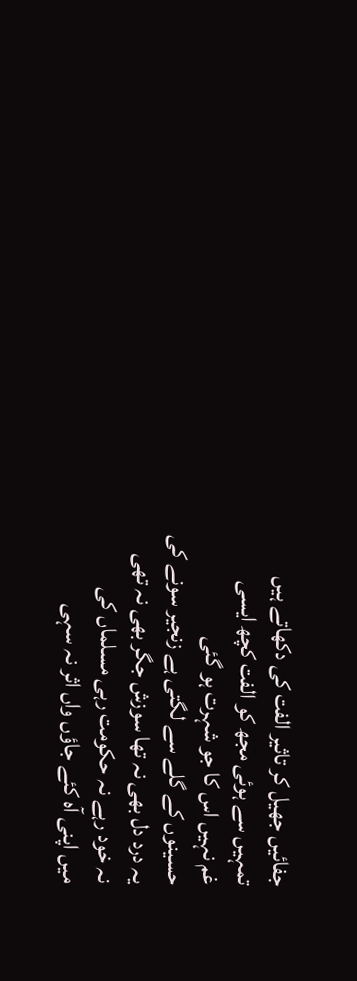جفائیں جھیل کر تاثیر الفت کی دکھاتے ہیں
تمہیں سے ہوئی مجھ کو الفت کچھ ایسی
غم نہیں اس کا جو شہرت ہو گئی
حسینوں کے گلے سے لگتی ہے زنجیر سونے کی
یہ درد دل بھی نہ تھا سوزش جگر بھی نہ تھی
نہ خود رہے نہ حکومت رہی مسلماں کی
میں اپنی آہ کئے جاؤں واں اثر نہ سہی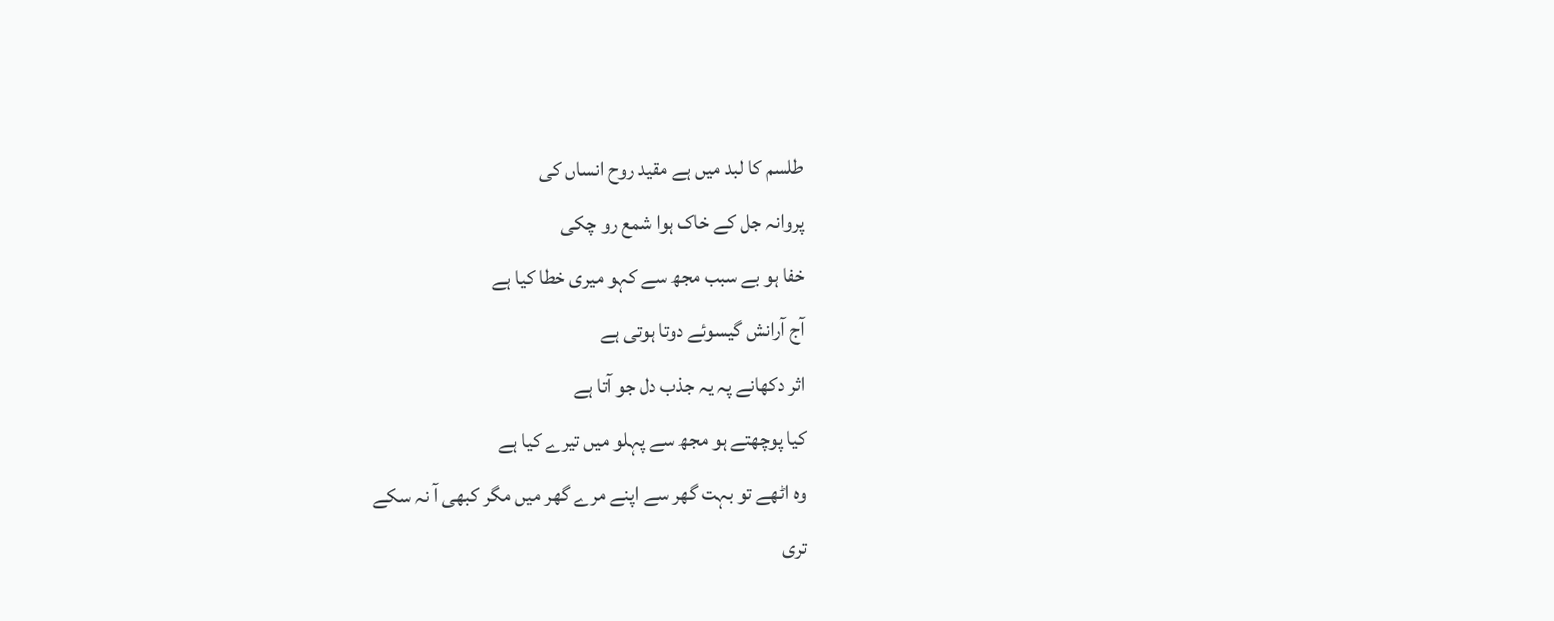طلسم کا لبد میں ہے مقید روح انساں کی
پروانہ جل کے خاک ہوا شمع رو چکی
خفا ہو بے سبب مجھ سے کہو میری خطا کیا ہے
آج آرانش گیسوئے دوتا ہوتی ہے
اثر دکھانے پہ یہ جذب دل جو آتا ہے
کیا پوچھتے ہو مجھ سے پہلو میں تیرے کیا ہے
وہ اٹھے تو بہت گھر سے اپنے مرے گھر میں مگر کبھی آ نہ سکے
تری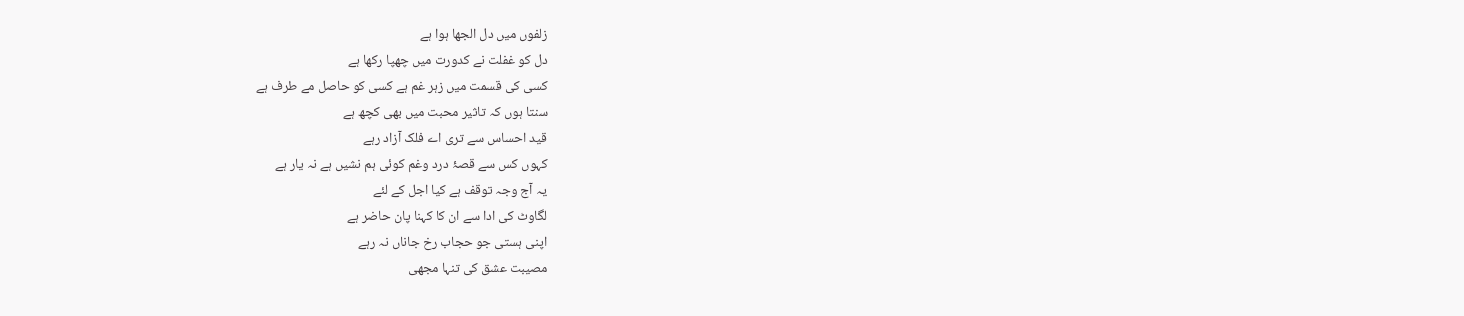زلفوں میں دل الجھا ہوا ہے
دل کو غفلت نے کدورت میں چھپا رکھا ہے
کسی کی قسمت میں زہر غم ہے کسی کو حاصل مے طرف ہے
سنتا ہوں کہ تاثیر محبت میں بھی کچھ ہے
قید احساس سے تری اے فلک آزاد رہے
کہوں کس سے قصۂ درد وغم کوئی ہم نشیں ہے نہ یار ہے
یہ آج وجہ توقف ہے کیا اجل کے لئے
لگاوٹ کی ادا سے ان کا کہنا پان حاضر ہے
اپنی ہستی جو حجاب رخ جاناں نہ رہے
مصیبت عشق کی تنہا مجھی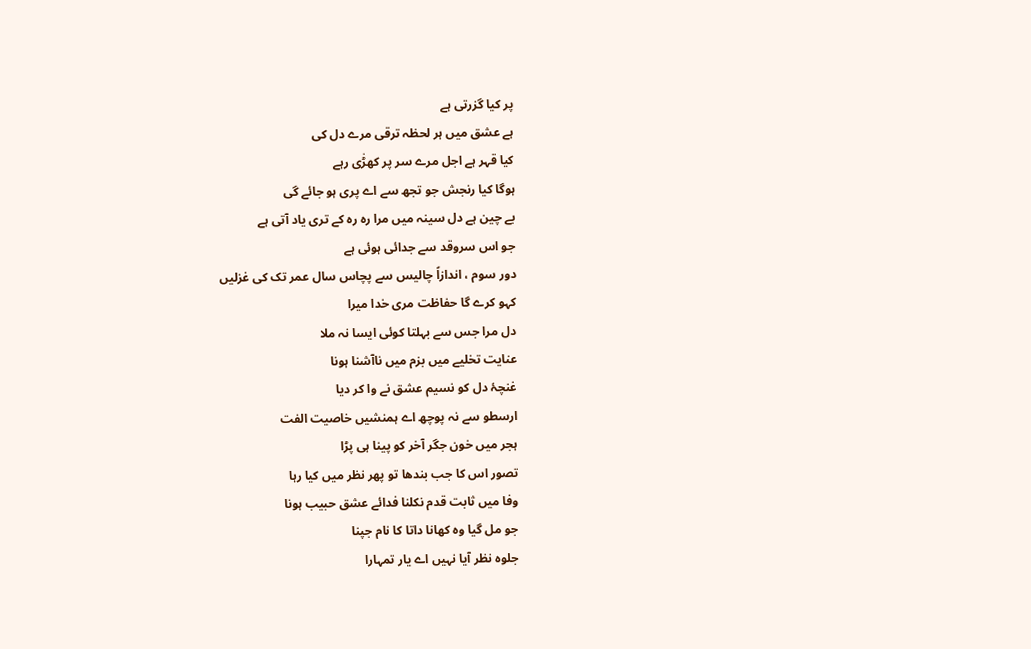پر کیا گزرتی ہے
ہے عشق میں ہر لحظہ ترقی مرے دل کی
کیا قہر ہے اجل مرے سر پر کھڑٰی رہے
ہوگا کیا رنجش جو تجھ سے اے پری ہو جائے گی
بے چین ہے دل سینہ میں مرا رہ رہ کے تری یاد آتی ہے
جو اس سروقد سے جدائی ہوئی ہے
دور سوم ، اندازاً چالیس سے پچاس سال عمر تک کی غزلیں
کہو کرے گا حفاظت مری خدا میرا
دل مرا جس سے بہلتا کوئی ایسا نہ ملا
عنایت تخلیے میں بزم میں ناآشنا ہونا
غنچۂ دل کو نسیم عشق نے وا کر دیا
ارسطو سے نہ پوچھ اے ہمنشیں خاصیت الفت
ہجر میں خون جگر آخر کو پینا ہی پڑا
تصور اس کا جب بندھا تو پھر نظر میں کیا رہا
وفا میں ثابت قدم نکلنا فدائے عشق حبیب ہونا
جو مل گیا وہ کھانا داتا کا نام جپنا
جلوہ نظر آیا نہیں اے یار تمہارا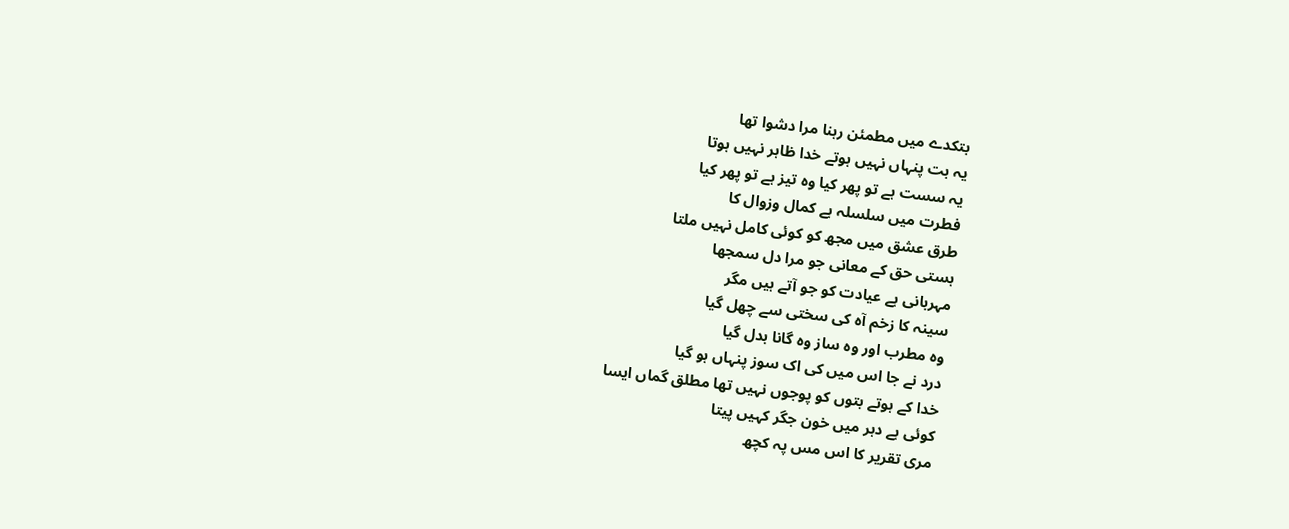بتکدے میں مطمئن رہنا مرا دشوا تھا
یہ بت پنہاں نہیں ہوتے خدا ظاہر نہیں ہوتا
یہ سست ہے تو پھر کیا وہ تیز ہے تو پھر کیا
فطرت میں سلسلہ ہے کمال وزوال کا
طرق عشق میں مجھ کو کوئی کامل نہیں ملتا
ہستی حق کے معانی جو مرا دل سمجھا
مہربانی ہے عیادت کو جو آتے ہیں مگر
سینہ کا زخم آہ کی سختی سے چھل گیا
وہ مطرب اور وہ ساز وہ گانا بدل گیا
درد نے جا اس میں کی اک سوز پنہاں ہو گیا
خدا کے ہوتے بتوں کو پوجوں نہیں تھا مطلق گماں ایسا
کوئی ہے دہر میں خون جگر کہیں پیتا
مری تقریر کا اس مس پہ کچھ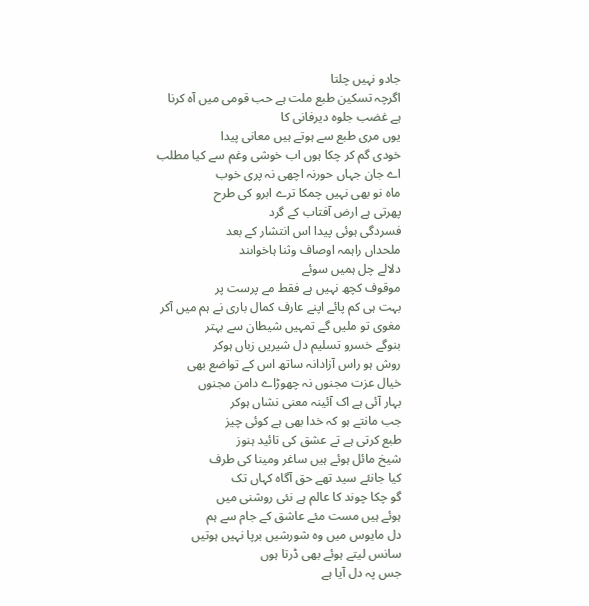جادو نہیں چلتا
اگرچہ تسکین طبع ملت ہے حب قومی میں آہ کرنا
ہے غضب جلوہ دیرفانی کا
یوں مری طبع سے ہوتے ہیں معانی پیدا
خودی گم کر چکا ہوں اب خوشی وغم سے کیا مطلب
اے جان جہاں حورنہ اچھی نہ پری خوب
ماہ نو بھی نہیں چمکا ترے ابرو کی طرح
پھرتی ہے ارض آفتاب کے گرد
فسردگی ہوئی پیدا اس انتشار کے بعد
ملحداں راہمہ اوصاف وثنا ہاخواںند
دلالے چل ہمیں سوئے
موقوف کچھ نہیں ہے فقط مے پرست پر
بہت ہی کم پائے اپنے عارف کمال باری نے ہم میں آکر
مغوی تو ملیں گے تمہیں شیطان سے بہتر
بنوگے خسرو تسلیم دل شیریں زباں ہوکر
روش ہو راس آزادانہ ساتھ اس کے تواضع بھی
خیال عزت مجنوں نہ چھوڑاے دامن مجنوں
بہار آئی ہے اک آئینہ معنی نشاں ہوکر
جب مانتے ہو کہ خدا بھی ہے کوئی چیز
طبع کرتی ہے تے عشق کی تائید ہنوز
شیخ مائل ہوئے ہیں ساغر ومینا کی طرف
کیا جانئے سید تھے حق آگاہ کہاں تک
گو چکا چوند کا عالم ہے نئی روشنی میں
ہوئے ہیں مست مئے عاشق کے جام سے ہم
دل مایوس میں وہ شورشیں برپا نہیں ہوتیں
سانس لیتے ہوئے بھی ڈرتا ہوں
جس پہ دل آیا ہے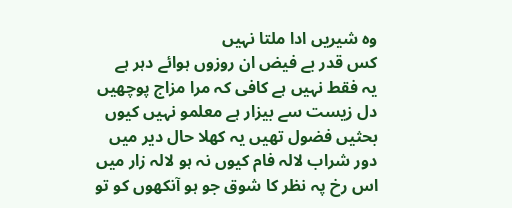وہ شیریں ادا ملتا نہیں
کس قدر بے فیض ان روزوں ہوائے دہر ہے
یہ فقط نہیں ہے کافی کہ مرا مزاج پوچھیں
دل زیست سے بیزار ہے معلمو نہیں کیوں
بحثیں فضول تھیں یہ کھلا حال دیر میں
دور شراب لالہ فام کیوں نہ ہو لالہ زار میں
اس رخ پہ نظر کا شوق جو ہو آنکھوں کو تو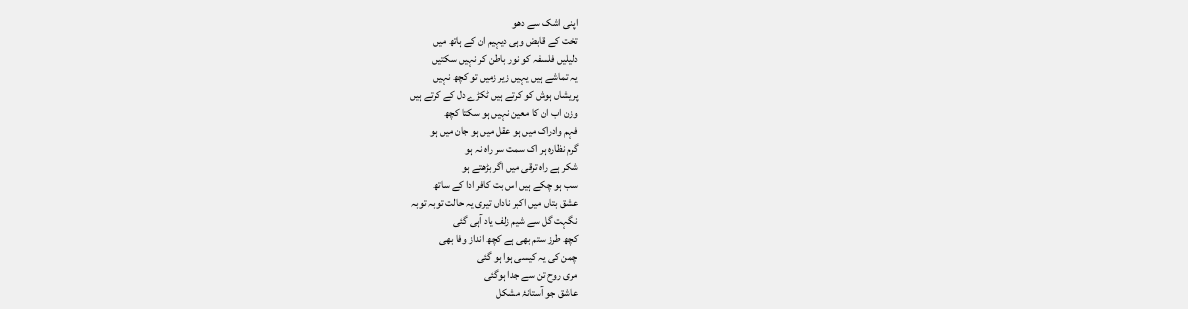اپنی اشک سے دھو
تخت کے قابض وہی دیہیم ان کے ہاتھ میں
دلیلیں فلسفہ کو نور باطن کر نہیں سکتیں
یہ تماشے ہیں یہیں زیر زمیں تو کچھ نہیں
پریشاں ہوش کو کرتے ہیں ٹکڑے دل کے کرتے ہیں
وزن اب ان کا معین نہیں ہو سکتا کچھ
فہم وادراک میں ہو عقل میں ہو جان میں ہو
گرم نظارہ ہر اک سمت سر راہ نہ ہو
شکر ہے راہ ترقی میں اگر بڑھتے ہو
سب ہو چکے ہیں اس بت کافر ادا کے ساتھ
عشق بتاں میں اکبر ناداں تیری یہ حالت توبہ توبہ
نگہت گل سے شیم زلف یاد آہی گئی
کچھ طرز ستم بھی ہے کچھ انداز وفا بھی
چمن کی یہ کیسی ہوا ہو گئی
مری روح تن سے جدا ہوگئی
عاشق جو آستانۂ مشکل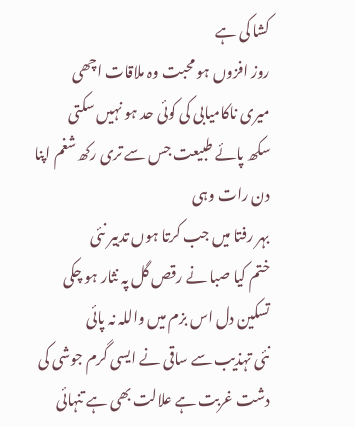کشا کی ہے
روز افزوں ہو محبت وہ ملاقات اچھی
میری ناکامیابی کی کوئی حد ہو نہیں سکتی
سکھ پائے طبیعت جس سے تری رکھ شغم اپنا دن رات وہی
بہر رفتا میں جب کرتا ہوں تدبیر نئی
ختم کیا صبا نے رقص گل پہ نثار ہو چکی
تسکین دل اس بزم میں واللہ نہ پائی
نئی تہذیب سے ساقی نے ایسی گرم جوشی کی
دشت غربت ہے علالت بھی ہے تنہائی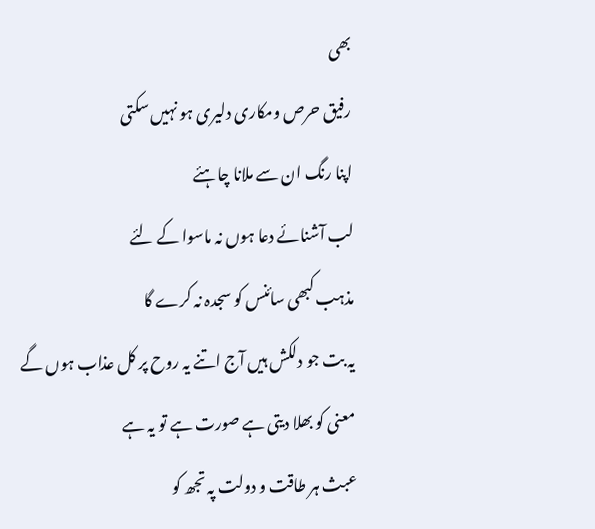بھی
رفیق حرص ومکاری دلیری ہو نہیں سکتی
اپنا رنگ ان سے ملانا چاہئے
لب آشنائے دعا ہوں نہ ماسوا کے لئے
مذہب کبھی سائنس کو سجدہ نہ کرے گا
یہ بت جو دلکش ہیں آج اتنے یہ روح پر کل عذاب ہوں گے
معنی کو بھلا دیتی ہے صورت ہے تو یہ ہے
عبث ہر طاقت و دولت پہ تجھ کو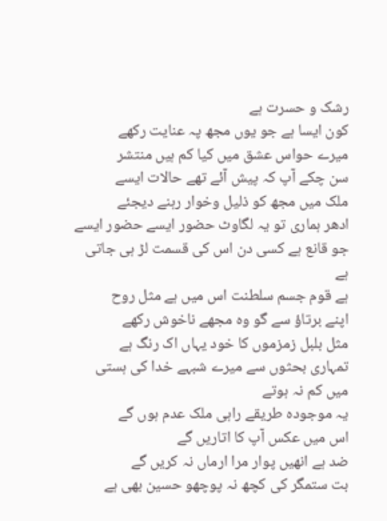رشک و حسرت ہے
کون ایسا ہے جو یوں مجھ پہ عنایت رکھے
میرے حواس عشق میں کیا کم ہیں منتشر
سن چکے آپ کہ پیش آئے تھے حالات ایسے
ملک میں مجھ کو ذلیل وخوار رہنے دیجئے
ادھر ہماری تو یہ لگاوٹ حضور ایسے حضور ایسے
جو قانع ہے کسی دن اس کی قسمت لڑ ہی جاتی ہے
ہے قوم جسم سلطنت اس میں ہے مثل روح
اپنے برتاؤ سے گو وہ مجھے ناخوش رکھے
مثل بلبل زمزموں کا خود یہاں اک رنگ ہے
تمہاری بحثوں سے میرے شبہے خدا کی ہستی میں کم نہ ہوتے
یہ موجودہ طریقے راہی ملک عدم ہوں گے
اس میں عکس آپ کا اتاریں گے
ضد ہے انھیں پوار مرا ارماں نہ کریں گے
بت ستمگر کی کچھ نہ پوچھو حسین بھی ہے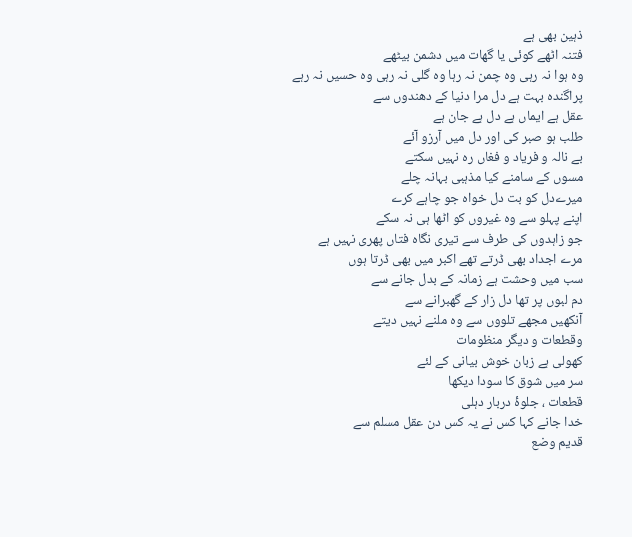ذہین بھی ہے
فتنہ اٹھے کوئی یا گھات میں دشمن بیٹھے
وہ ہوا نہ رہی وہ چمن نہ رہا وہ گلی نہ رہی وہ حسیں نہ رہے
پراگندہ بہت ہے دل مرا دنیا کے دھندوں سے
عقل ہے ایماں ہے دل ہے جان ہے
طلب ہو صبر کی اور دل میں آرزو آئے
بے نالہ و فریاد و فغاں رہ نہیں سکتے
مسوں کے سامنے کیا مذہبی بہانہ چلے
میرےدل کو بت دل خواہ جو چاہے کرے
اپنے پہلو سے وہ غیروں کو اٹھا ہی نہ سکے
جو زاہدوں کی طرف سے تیری نگاہ فتاں پھری نہیں ہے
مرے اجداد بھی ڈرتے تھے اکبر میں بھی ڈرتا ہوں
سب میں وحشت ہے زمانہ کے بدل جانے سے
دم لبوں پر تھا دل زار کے گھبرانے سے
آنکھیں مجھے تلووں سے وہ ملنے نہیں دیتے
وقطعات و دیگر منظومات
کھولی ہے زبان خوش بیانی کے لئے
سر میں شوق کا سودا دیکھا
قطعات ، جلوۂ دربار دہلی
خدا جانے کہا کس نے یہ کس دن عقل مسلم سے
قدیم وضع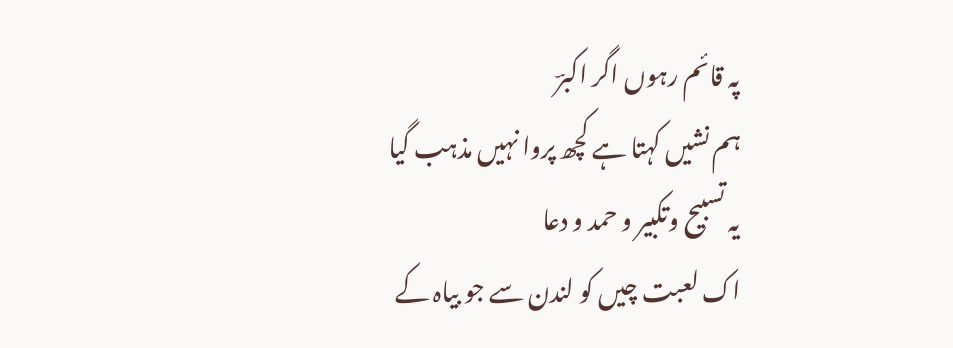پہ قائم رہوں اگر اکبرؔ
ہم نشیں کہتا ہے کچھ پروا نہیں مذہب گیا
یہ تسبیح وتکبیر و حمد و دعا
اک لعبت چیں کو لندن سے جو بیاہ کے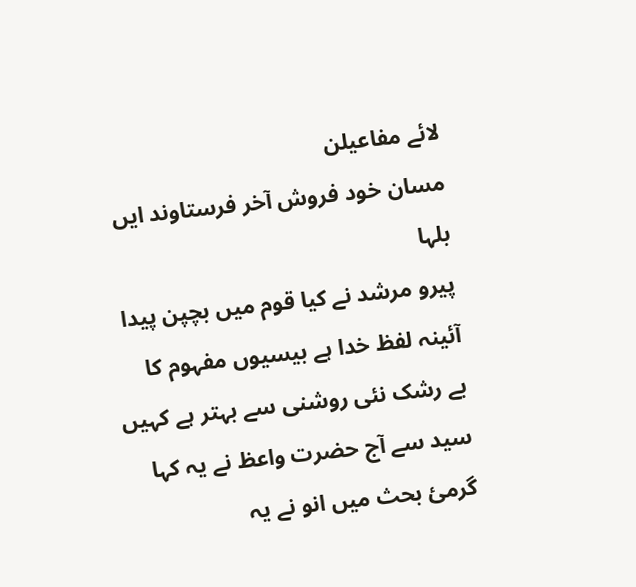لائے مفاعیلن
مسان خود فروش آخر فرستاوند ایں بلہا
پیرو مرشد نے کیا قوم میں بچپن پیدا
آئینہ لفظ خدا ہے بیسیوں مفہوم کا
بے رشک نئی روشنی سے بہتر ہے کہیں
سید سے آج حضرت واعظ نے یہ کہا
گرمیٔ بحث میں انو نے یہ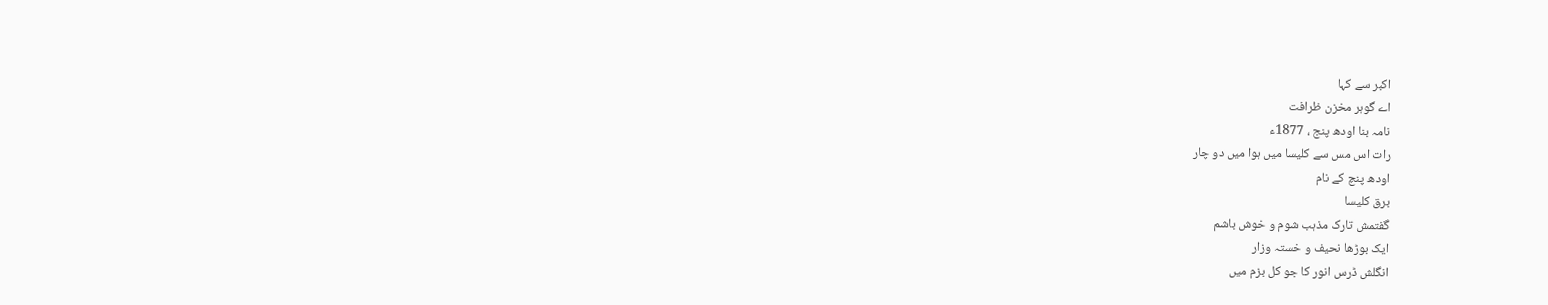اکبر سے کہا
اے گوہر مخزن ظرافت
نامہ بنا اودھ پنج ، 1877ء
رات اس مس سے کلیسا میں ہوا میں دو چار
اودھ پنچ کے نام
برق کلیسا
گفتمش تارک مذہب شوم و خوش باشم
ایک بوڑھا نحیف و خستہ وزار
انگلش ڈرس انور کا جو کل بزم میں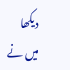دیکھا
میں نے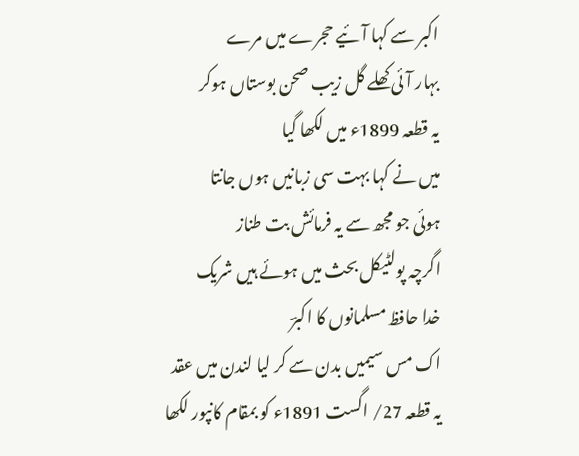اکبر سے کہا آئیے حجرے میں مرے
بہار آئی کھلے گل زیب صحن بوستاں ہوکر
یہ قطعہ 1899ء میں لکھا گیا
میں نے کہا بہت سی زبانیں ہوں جانتا
ہوئی جو مجھ سے یہ فرمائش بت طناز
اگرچہ پولٹیکل بحث میں ہوئے ہیں شریک
خدا حافظ مسلمانوں کا اکبرؔ
اک مس سیمیں بدن سے کر لیا لندن میں عقد
یہ قطعہ 27/ اگست 1891ء کو بمقام کانپور لکھا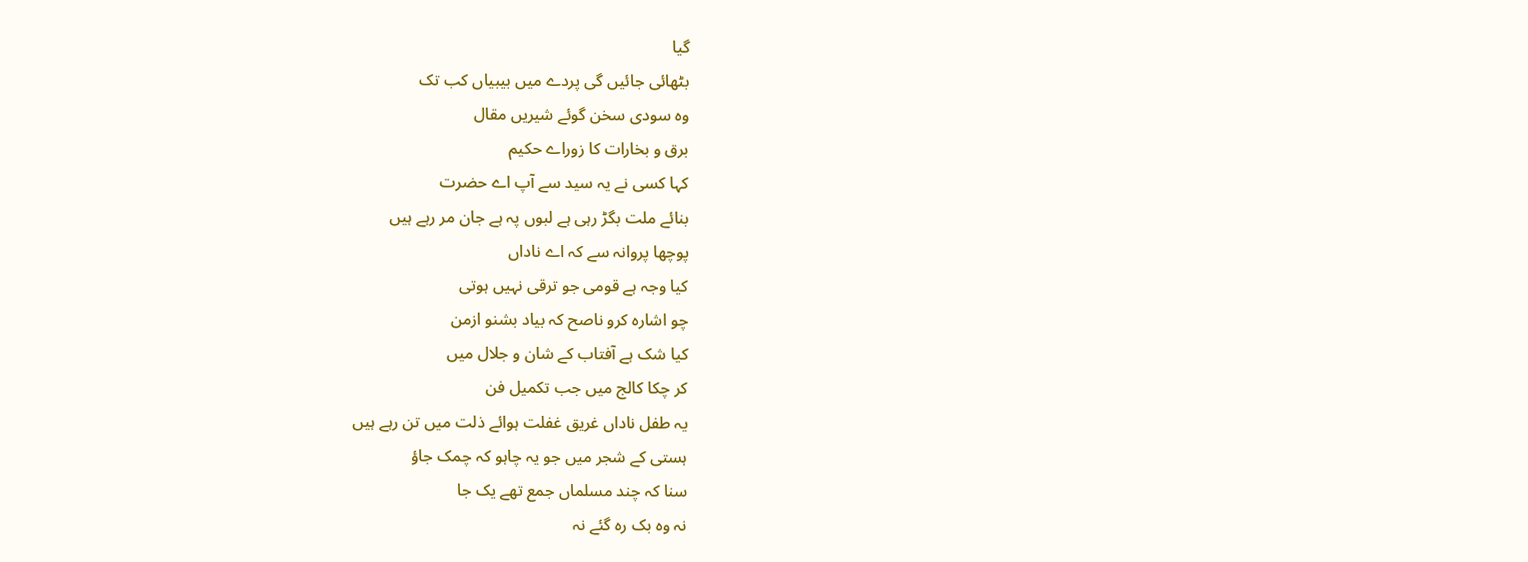گیا
بٹھائی جائیں گی پردے میں بیبیاں کب تک
وہ سودی سخن گوئے شیریں مقال
برق و بخارات کا زوراے حکیم
کہا کسی نے یہ سید سے آپ اے حضرت
بنائے ملت بگڑ رہی ہے لبوں پہ ہے جان مر رہے ہیں
پوچھا پروانہ سے کہ اے ناداں
کیا وجہ ہے قومی جو ترقی نہیں ہوتی
چو اشارہ کرو ناصح کہ بیاد بشنو ازمن
کیا شک ہے آفتاب کے شان و جلال میں
کر چکا کالج میں جب تکمیل فن
یہ طفل ناداں غریق غفلت ہوائے ذلت میں تن رہے ہیں
ہستی کے شجر میں جو یہ چاہو کہ چمک جاؤ
سنا کہ چند مسلماں جمع تھے یک جا
نہ وہ بک رہ گئے نہ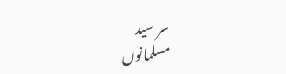سر سید
مسلمانوں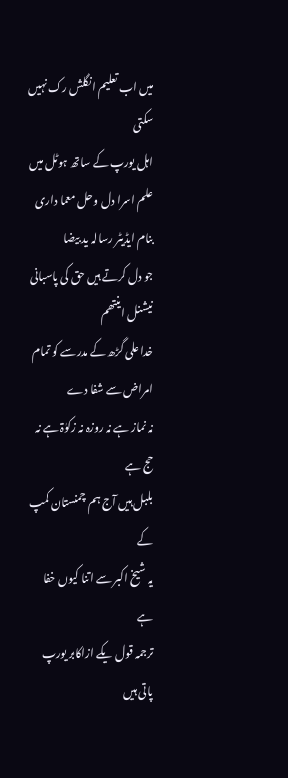میں اب تعلیم انگلش رک نہیں سکتی
اہل یورپ کے ساتھ ہوٹل میں
علم اسرا دل وحل معما داری
بنام ایڈیٹر رسالہ ید بیضا
جو دل کرتے ہیں حق کی پاسبانی
نیشنل اینتھم
خدا علی گڑھ کے مدرسے کو تمام امراض سے شفا دے
نہ نماز ہے نہ روزہ نہ زکوٰۃ ہے نہ حج ہے
بلبل ہیں آج ہم چمنستان کمپ کے
یہ شیخ اکبر سے اتنا کیوں خفا ہے
ترجمہ قول یکے ازاکابر یورپ
پاتی ہیں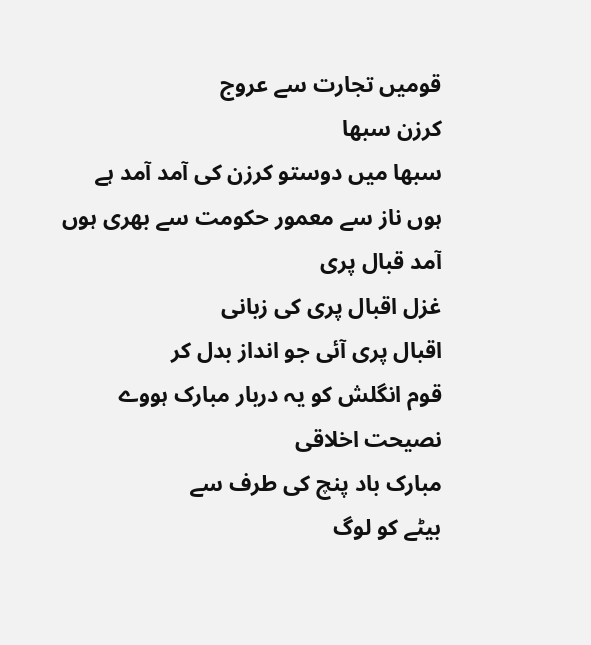قومیں تجارت سے عروج
کرزن سبھا
سبھا میں دوستو کرزن کی آمد آمد ہے
ہوں ناز سے معمور حکومت سے بھری ہوں
آمد قبال پری
غزل اقبال پری کی زبانی
اقبال پری آئی جو انداز بدل کر
قوم انگلش کو یہ دربار مبارک ہووے
نصیحت اخلاقی
مبارک باد پنچ کی طرف سے
بیٹے کو لوگ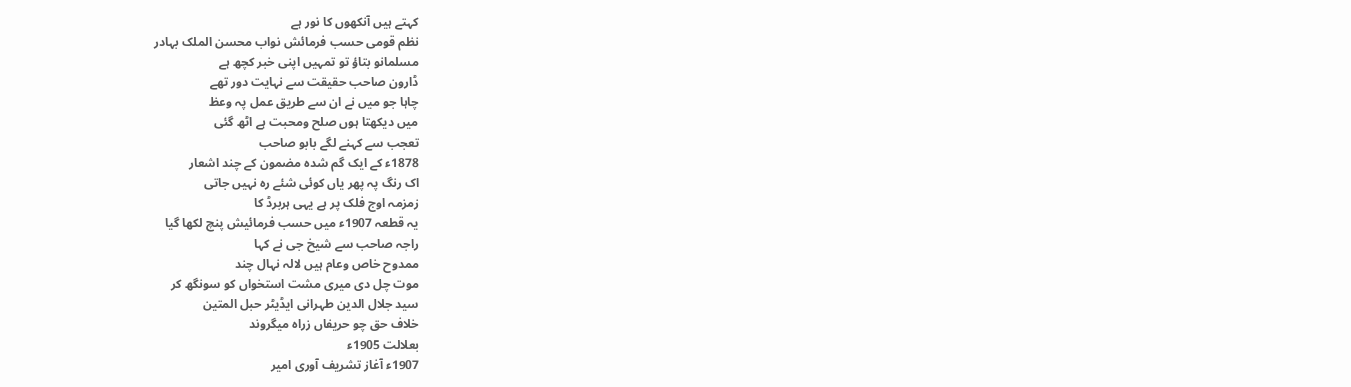کہتے ہیں آنکھوں کا نور ہے
نظم قومی حسب فرمائش نواب محسن الملک بہادر
مسلمانو بتاؤ تو تمہیں اپنی خبر کچھ ہے
ڈارون صاحب حقیقت سے نہایت دور تھے
چاہا جو میں نے ان سے طریق عمل پہ وعظ
میں دیکھتا ہوں صلح ومحبت ہے اٹھ گئی
تعجب سے کہنے لگے بابو صاحب
1878ء کے ایک گم شدہ مضمون کے چند اشعار
اک رنگ پہ پھر یاں کوئی شئے رہ نہیں جاتی
زمزمہ اوج فلک پر ہے یہی ہربرڈ کا
یہ قطعہ 1907ء میں حسب فرمائیش پنچ لکھا گیا
راجہ صاحب سے شیخ جی نے کہا
ممدوح خاص وعام ہیں لالہ نہال چند
موت چل دی میری مشت استخواں کو سونگھ کر
سید جلال الدین طہرانی ایڈیٹر حبل المتین
خلاف حق چو حریفاں زراہ میگروند
بعلالت 1905ء
1907ء آغاز تشریف آوری امیر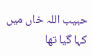حبیب اللہ خاں میں کہا گیا تھا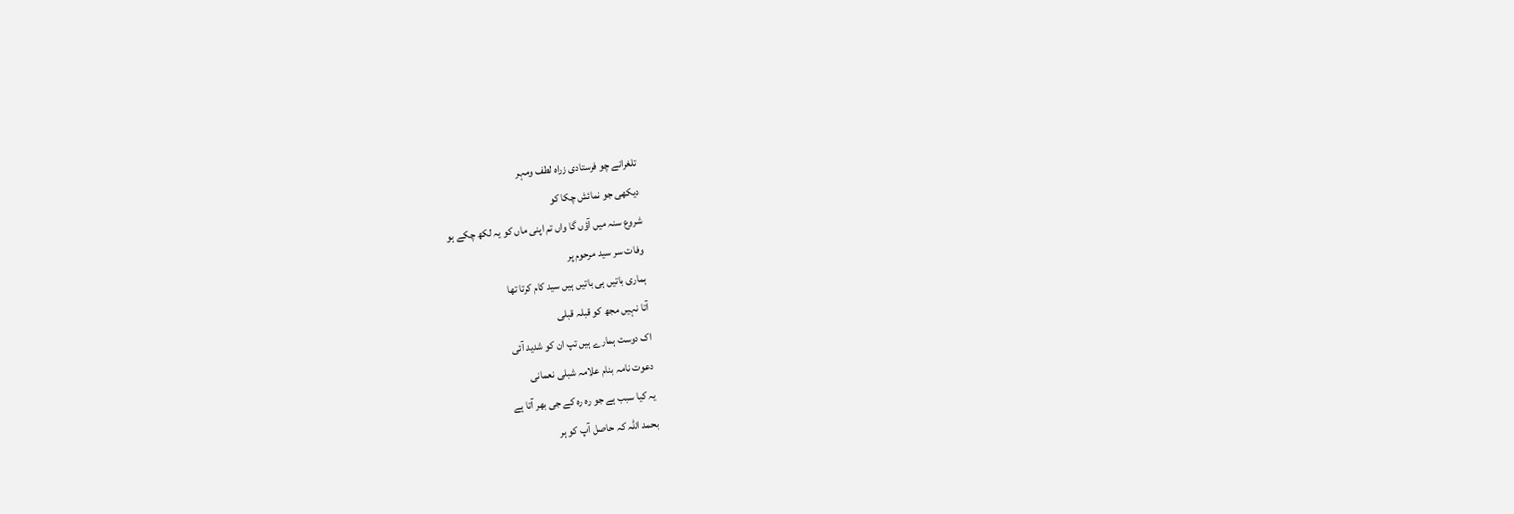تلغرانے چو فرستادی زراہ لطف ومہر
دیکھی جو نمائش چکا کو
شروع سنہ میں آؤں گا واں تم اپنی ماں کو یہ لکھ چکے ہو
وفات سر سید مرحوم پر
ہماری باتیں ہی باتیں ہیں سید کام کرتا تھا
آتا نہیں مجھ کو قبلہ قبلی
اک دوست ہمارے ہیں تپ ان کو شدید آئی
دعوت نامہ بنام علامہ شبلی نعمانی
یہ کیا سبب ہے جو رہ رہ کے جی بھر آتا ہے
بحمد اللہ کہ حاصل آپ کو ہر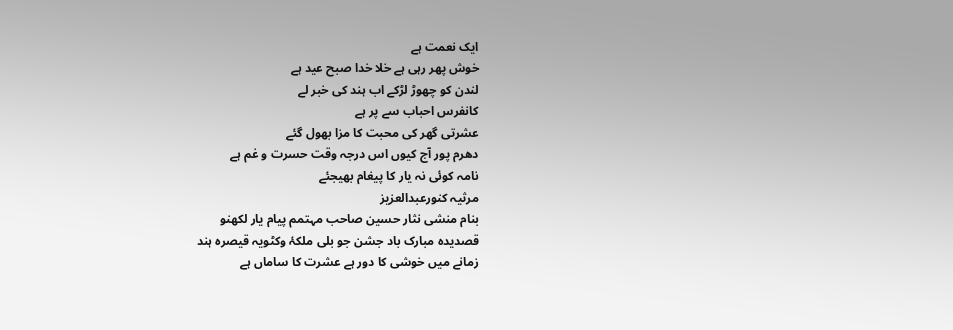ایک نعمت ہے
خوش پھر رہی ہے خلا خدا صبح عید ہے
لندن کو چھوڑ لڑکے اب ہند کی خبر لے
کانفرس احباب سے پر ہے
عشرتی گھر کی محبت کا مزا بھول گئے
دھرم پور آج کیوں اس درجہ وقت حسرت و غم ہے
نامہ کوئی نہ یار کا پیغام بھیجئے
مرثیہ کنورعبدالعزیز
بنام منشی نثار حسین صاحب مہتمم پیام یار لکھنو
قصدیدہ مبارک باد جشن جو بلی ملکۂ وکٹویہ قیصرہ ہند
زمانے میں خوشی کا دور ہے عشرت کا ساماں ہے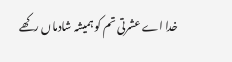خدا اے عشرتی تم کو ہمیشہ شادماں رکھے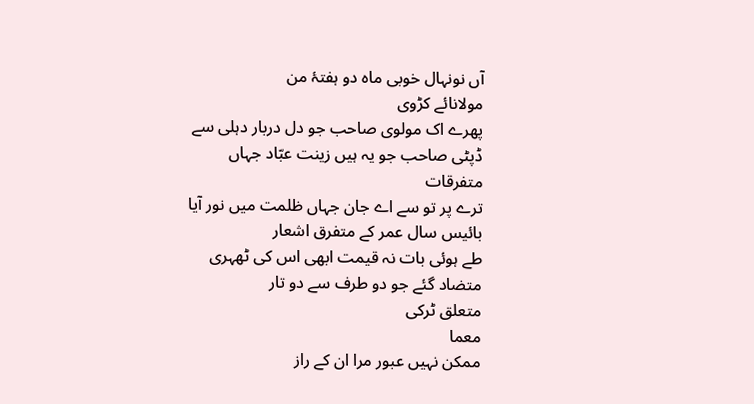آں نونہال خوبی ماہ دو ہفتۂ من
مولانائے کڑوی
پھرے اک مولوی صاحب جو دل دربار دہلی سے
ڈپٹی صاحب جو یہ ہیں زینت عبّاد جہاں
متفرقات
ترے پر تو سے اے جان جہاں ظلمت میں نور آیا
بائیس سال عمر کے متفرق اشعار
طے ہوئی بات نہ قیمت ابھی اس کی ٹھہری
متضاد گئے جو دو طرف سے دو تار
متعلق ٹرکی
معما
ممکن نہیں عبور مرا ان کے راز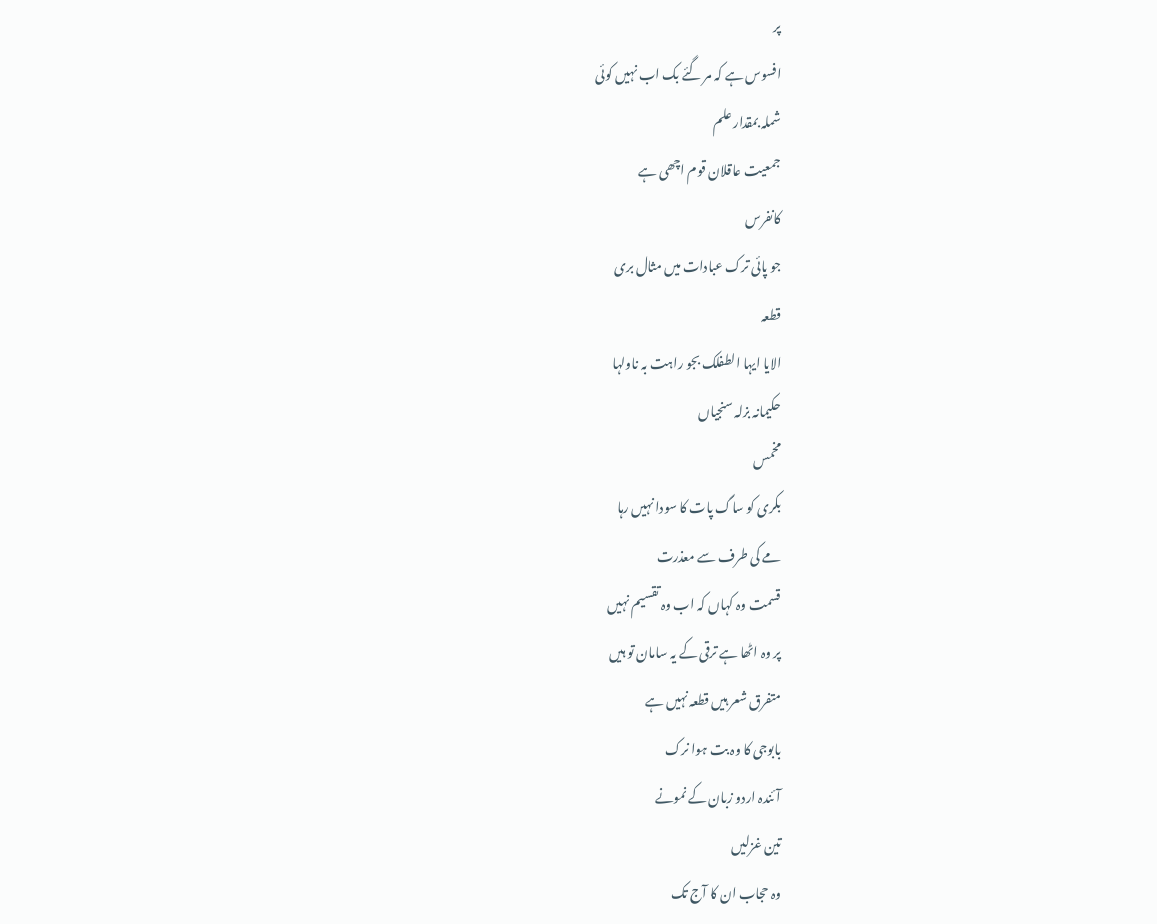پر
افسوس ہے کہ مر گئے بک اب نہیں کوئی
شملہ بمقدار علم
جمعیت عاقلان قوم اچھی ہے
کانفرس
جو پائی ترک عبادات میں مثال بری
قطعہ
الایا ایہا الطفلک بجو راہت بہ ناولہا
حکیمانہ بزلہ سنجیاں
مخمس
بکری کو ساگ پات کا سودا نہیں رہا
مے کی طرف سے معذرت
قسمت وہ کہاں کہ اب وہ تقسیم نہیں
پر وہ اٹھا ہے ترقی کے یہ سامان تو ہیں
متفرق شعر ہیں قطعہ نہیں ہے
بابوجی کا وہ بت ہوا نرک
آئندہ اردو زبان کے نمونے
تین غزلیں
وہ حجاب ان کا آج تک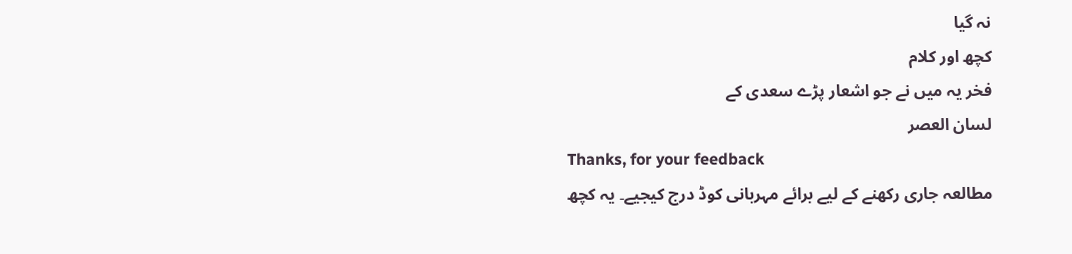نہ گیا
کچھ اور کلام
فخر یہ میں نے جو اشعار پڑے سعدی کے
لسان العصر
Thanks, for your feedback
مطالعہ جاری رکھنے کے لیے برائے مہربانی کوڈ درج کیجیے۔ یہ کچھ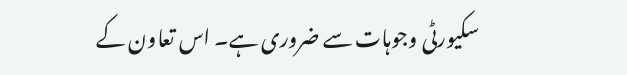سکیورٹی وجوہات سے ضروری ہے۔ اس تعاون کے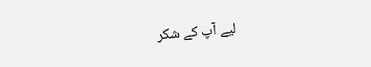لیے آپ کے شکر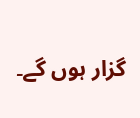گزار ہوں گے۔